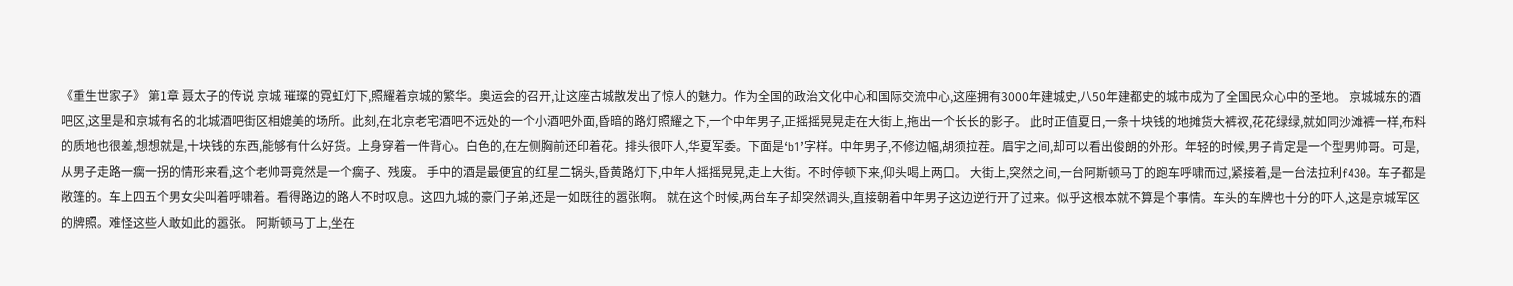《重生世家子》 第1章 聂太子的传说 京城 璀璨的霓虹灯下,照耀着京城的繁华。奥运会的召开,让这座古城散发出了惊人的魅力。作为全国的政治文化中心和国际交流中心,这座拥有3000年建城史,八50年建都史的城市成为了全国民众心中的圣地。 京城城东的酒吧区,这里是和京城有名的北城酒吧街区相媲美的场所。此刻,在北京老宅酒吧不远处的一个小酒吧外面,昏暗的路灯照耀之下,一个中年男子,正摇摇晃晃走在大街上,拖出一个长长的影子。 此时正值夏日,一条十块钱的地摊货大裤衩,花花绿绿,就如同沙滩裤一样,布料的质地也很差,想想就是,十块钱的东西,能够有什么好货。上身穿着一件背心。白色的,在左侧胸前还印着花。排头很吓人,华夏军委。下面是‘b1’字样。中年男子,不修边幅,胡须拉茬。眉宇之间,却可以看出俊朗的外形。年轻的时候,男子肯定是一个型男帅哥。可是,从男子走路一瘸一拐的情形来看,这个老帅哥竟然是一个瘸子、残废。 手中的酒是最便宜的红星二锅头,昏黄路灯下,中年人摇摇晃晃,走上大街。不时停顿下来,仰头喝上两口。 大街上,突然之间,一台阿斯顿马丁的跑车呼啸而过,紧接着,是一台法拉利f430。车子都是敞篷的。车上四五个男女尖叫着呼啸着。看得路边的路人不时叹息。这四九城的豪门子弟,还是一如既往的嚣张啊。 就在这个时候,两台车子却突然调头,直接朝着中年男子这边逆行开了过来。似乎这根本就不算是个事情。车头的车牌也十分的吓人,这是京城军区的牌照。难怪这些人敢如此的嚣张。 阿斯顿马丁上,坐在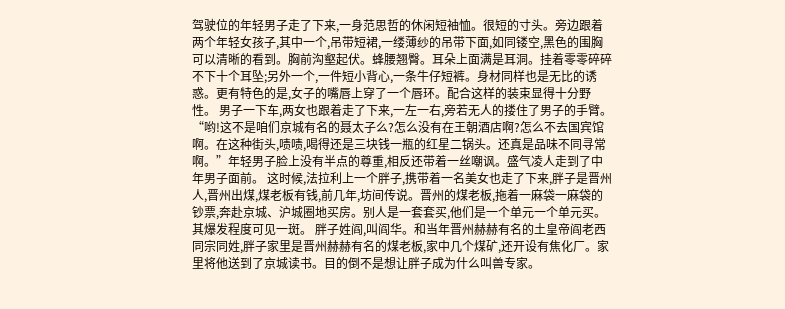驾驶位的年轻男子走了下来,一身范思哲的休闲短袖恤。很短的寸头。旁边跟着两个年轻女孩子,其中一个,吊带短裙,一缕薄纱的吊带下面,如同镂空,黑色的围胸可以清晰的看到。胸前沟壑起伏。蜂腰翘臀。耳朵上面满是耳洞。挂着零零碎碎不下十个耳坠;另外一个,一件短小背心,一条牛仔短裤。身材同样也是无比的诱惑。更有特色的是,女子的嘴唇上穿了一个唇环。配合这样的装束显得十分野性。 男子一下车,两女也跟着走了下来,一左一右,旁若无人的搂住了男子的手臂。 “哟!这不是咱们京城有名的聂太子么?怎么没有在王朝酒店啊?怎么不去国宾馆啊。在这种街头,啧啧,喝得还是三块钱一瓶的红星二锅头。还真是品味不同寻常啊。”年轻男子脸上没有半点的尊重,相反还带着一丝嘲讽。盛气凌人走到了中年男子面前。 这时候,法拉利上一个胖子,携带着一名美女也走了下来,胖子是晋州人,晋州出煤,煤老板有钱,前几年,坊间传说。晋州的煤老板,拖着一麻袋一麻袋的钞票,奔赴京城、沪城圈地买房。别人是一套套买,他们是一个单元一个单元买。其爆发程度可见一斑。 胖子姓阎,叫阎华。和当年晋州赫赫有名的土皇帝阎老西同宗同姓,胖子家里是晋州赫赫有名的煤老板,家中几个煤矿,还开设有焦化厂。家里将他送到了京城读书。目的倒不是想让胖子成为什么叫兽专家。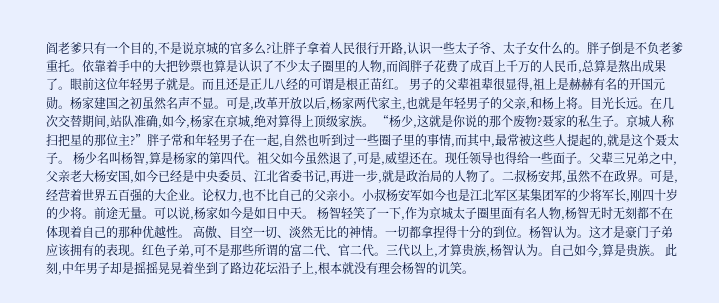阎老爹只有一个目的,不是说京城的官多么?让胖子拿着人民很行开路,认识一些太子爷、太子女什么的。胖子倒是不负老爹重托。依靠着手中的大把钞票也算是认识了不少太子圈里的人物,而阎胖子花费了成百上千万的人民币,总算是熬出成果了。眼前这位年轻男子就是。而且还是正儿八经的可谓是根正苗红。 男子的父辈祖辈很显得,祖上是赫赫有名的开国元勋。杨家建国之初虽然名声不显。可是,改革开放以后,杨家两代家主,也就是年轻男子的父亲,和杨上将。目光长远。在几次交替期间,站队准确,如今,杨家在京城,绝对算得上顶级家族。 “杨少,这就是你说的那个废物?聂家的私生子。京城人称扫把星的那位主?”胖子常和年轻男子在一起,自然也听到过一些圈子里的事情,而其中,最常被这些人提起的,就是这个聂太子。 杨少名叫杨智,算是杨家的第四代。祖父如今虽然退了,可是,威望还在。现任领导也得给一些面子。父辈三兄弟之中,父亲老大杨安国,如今已经是中央委员、江北省委书记,再进一步,就是政治局的人物了。二叔杨安邦,虽然不在政界。可是,经营着世界五百强的大企业。论权力,也不比自己的父亲小。小叔杨安军如今也是江北军区某集团军的少将军长,刚四十岁的少将。前途无量。可以说,杨家如今是如日中天。 杨智轻笑了一下,作为京城太子圈里面有名人物,杨智无时无刻都不在体现着自己的那种优越性。 高傲、目空一切、淡然无比的神情。一切都拿捏得十分的到位。杨智认为。这才是豪门子弟应该拥有的表现。红色子弟,可不是那些所谓的富二代、官二代。三代以上,才算贵族,杨智认为。自己如今,算是贵族。 此刻,中年男子却是摇摇晃晃着坐到了路边花坛沿子上,根本就没有理会杨智的讥笑。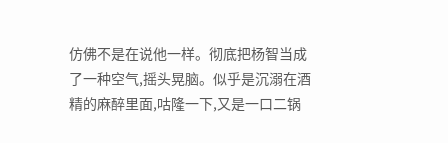仿佛不是在说他一样。彻底把杨智当成了一种空气,摇头晃脑。似乎是沉溺在酒精的麻醉里面,咕隆一下,又是一口二锅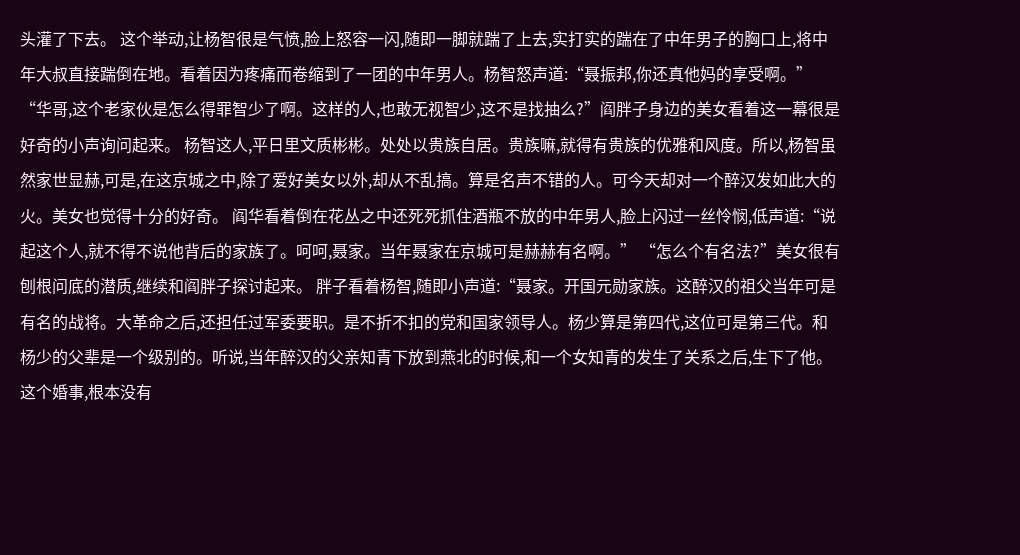头灌了下去。 这个举动,让杨智很是气愤,脸上怒容一闪,随即一脚就踹了上去,实打实的踹在了中年男子的胸口上,将中年大叔直接踹倒在地。看着因为疼痛而卷缩到了一团的中年男人。杨智怒声道:“聂振邦,你还真他妈的享受啊。” “华哥,这个老家伙是怎么得罪智少了啊。这样的人,也敢无视智少,这不是找抽么?”阎胖子身边的美女看着这一幕很是好奇的小声询问起来。 杨智这人,平日里文质彬彬。处处以贵族自居。贵族嘛,就得有贵族的优雅和风度。所以,杨智虽然家世显赫,可是,在这京城之中,除了爱好美女以外,却从不乱搞。算是名声不错的人。可今天却对一个醉汉发如此大的火。美女也觉得十分的好奇。 阎华看着倒在花丛之中还死死抓住酒瓶不放的中年男人,脸上闪过一丝怜悯,低声道:“说起这个人,就不得不说他背后的家族了。呵呵,聂家。当年聂家在京城可是赫赫有名啊。” “怎么个有名法?”美女很有刨根问底的潜质,继续和阎胖子探讨起来。 胖子看着杨智,随即小声道:“聂家。开国元勋家族。这醉汉的祖父当年可是有名的战将。大革命之后,还担任过军委要职。是不折不扣的党和国家领导人。杨少算是第四代,这位可是第三代。和杨少的父辈是一个级别的。听说,当年醉汉的父亲知青下放到燕北的时候,和一个女知青的发生了关系之后,生下了他。这个婚事,根本没有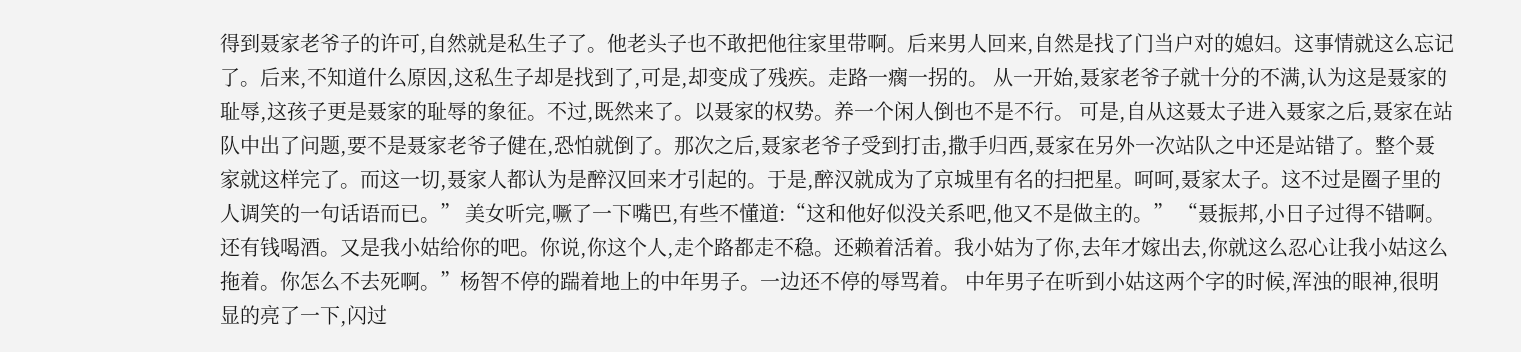得到聂家老爷子的许可,自然就是私生子了。他老头子也不敢把他往家里带啊。后来男人回来,自然是找了门当户对的媳妇。这事情就这么忘记了。后来,不知道什么原因,这私生子却是找到了,可是,却变成了残疾。走路一瘸一拐的。 从一开始,聂家老爷子就十分的不满,认为这是聂家的耻辱,这孩子更是聂家的耻辱的象征。不过,既然来了。以聂家的权势。养一个闲人倒也不是不行。 可是,自从这聂太子进入聂家之后,聂家在站队中出了问题,要不是聂家老爷子健在,恐怕就倒了。那次之后,聂家老爷子受到打击,撒手归西,聂家在另外一次站队之中还是站错了。整个聂家就这样完了。而这一切,聂家人都认为是醉汉回来才引起的。于是,醉汉就成为了京城里有名的扫把星。呵呵,聂家太子。这不过是圈子里的人调笑的一句话语而已。” 美女听完,噘了一下嘴巴,有些不懂道:“这和他好似没关系吧,他又不是做主的。” “聂振邦,小日子过得不错啊。还有钱喝酒。又是我小姑给你的吧。你说,你这个人,走个路都走不稳。还赖着活着。我小姑为了你,去年才嫁出去,你就这么忍心让我小姑这么拖着。你怎么不去死啊。”杨智不停的踹着地上的中年男子。一边还不停的辱骂着。 中年男子在听到小姑这两个字的时候,浑浊的眼神,很明显的亮了一下,闪过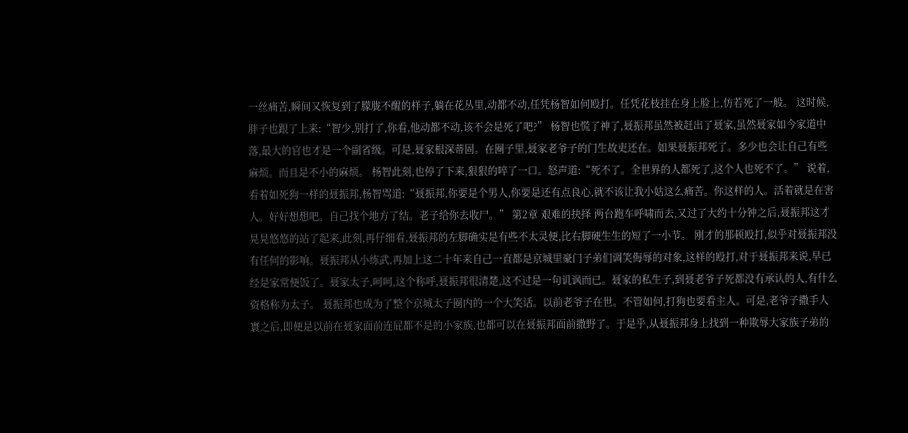一丝痛苦,瞬间又恢复到了朦胧不醒的样子,躺在花丛里,动都不动,任凭杨智如何殴打。任凭花枝挂在身上脸上,仿若死了一般。 这时候,胖子也跟了上来:“智少,别打了,你看,他动都不动,该不会是死了吧?” 杨智也慌了神了,聂振邦虽然被赶出了聂家,虽然聂家如今家道中落,最大的官也才是一个副省级。可是,聂家根深蒂固。在圈子里,聂家老爷子的门生故吏还在。如果聂振邦死了。多少也会让自己有些麻烦。而且是不小的麻烦。 杨智此刻,也停了下来,狠狠的啐了一口。怒声道:“死不了。全世界的人都死了,这个人也死不了。” 说着,看着如死狗一样的聂振邦,杨智骂道:“聂振邦,你要是个男人,你要是还有点良心,就不该让我小姑这么痛苦。你这样的人。活着就是在害人。好好想想吧。自己找个地方了结。老子给你去收尸。” 第2章 艰难的抉择 两台跑车呼啸而去,又过了大约十分钟之后,聂振邦这才晃晃悠悠的站了起来,此刻,再仔细看,聂振邦的左脚确实是有些不太灵便,比右脚硬生生的短了一小节。 刚才的那顿殴打,似乎对聂振邦没有任何的影响。聂振邦从小练武,再加上这二十年来自己一直都是京城里豪门子弟们调笑侮辱的对象,这样的殴打,对于聂振邦来说,早已经是家常便饭了。聂家太子,呵呵,这个称呼,聂振邦很清楚,这不过是一句讥讽而已。聂家的私生子,到聂老爷子死都没有承认的人,有什么资格称为太子。 聂振邦也成为了整个京城太子圈内的一个大笑话。以前老爷子在世。不管如何,打狗也要看主人。可是,老爷子撒手人寰之后,即便是以前在聂家面前连屁都不是的小家族,也都可以在聂振邦面前撒野了。于是乎,从聂振邦身上找到一种欺辱大家族子弟的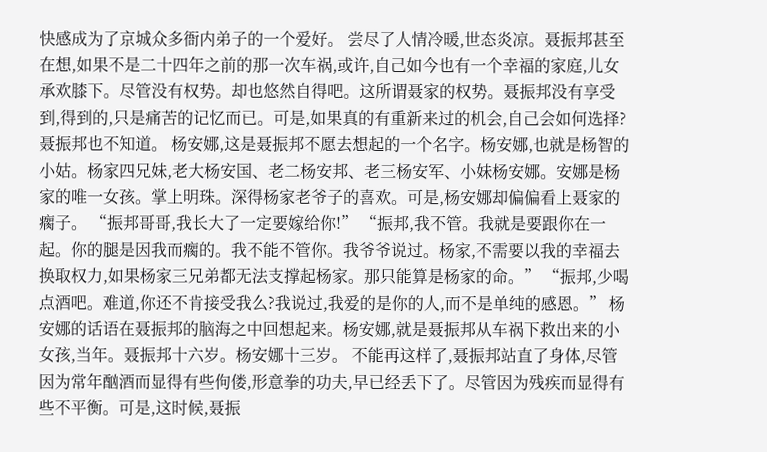快感成为了京城众多衙内弟子的一个爱好。 尝尽了人情冷暖,世态炎凉。聂振邦甚至在想,如果不是二十四年之前的那一次车祸,或许,自己如今也有一个幸福的家庭,儿女承欢膝下。尽管没有权势。却也悠然自得吧。这所谓聂家的权势。聂振邦没有享受到,得到的,只是痛苦的记忆而已。可是,如果真的有重新来过的机会,自己会如何选择?聂振邦也不知道。 杨安娜,这是聂振邦不愿去想起的一个名字。杨安娜,也就是杨智的小姑。杨家四兄妹,老大杨安国、老二杨安邦、老三杨安军、小妹杨安娜。安娜是杨家的唯一女孩。掌上明珠。深得杨家老爷子的喜欢。可是,杨安娜却偏偏看上聂家的瘸子。 “振邦哥哥,我长大了一定要嫁给你!” “振邦,我不管。我就是要跟你在一起。你的腿是因我而瘸的。我不能不管你。我爷爷说过。杨家,不需要以我的幸福去换取权力,如果杨家三兄弟都无法支撑起杨家。那只能算是杨家的命。” “振邦,少喝点酒吧。难道,你还不肯接受我么?我说过,我爱的是你的人,而不是单纯的感恩。” 杨安娜的话语在聂振邦的脑海之中回想起来。杨安娜,就是聂振邦从车祸下救出来的小女孩,当年。聂振邦十六岁。杨安娜十三岁。 不能再这样了,聂振邦站直了身体,尽管因为常年酗酒而显得有些佝偻,形意拳的功夫,早已经丢下了。尽管因为残疾而显得有些不平衡。可是,这时候,聂振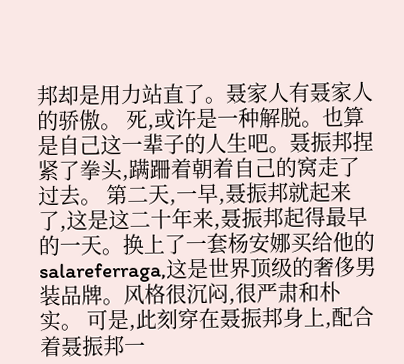邦却是用力站直了。聂家人有聂家人的骄傲。 死,或许是一种解脱。也算是自己这一辈子的人生吧。聂振邦捏紧了拳头,蹒跚着朝着自己的窝走了过去。 第二天,一早,聂振邦就起来了,这是这二十年来,聂振邦起得最早的一天。换上了一套杨安娜买给他的salareferraga,这是世界顶级的奢侈男装品牌。风格很沉闷,很严肃和朴实。 可是,此刻穿在聂振邦身上,配合着聂振邦一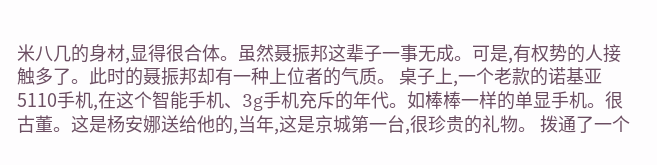米八几的身材,显得很合体。虽然聂振邦这辈子一事无成。可是,有权势的人接触多了。此时的聂振邦却有一种上位者的气质。 桌子上,一个老款的诺基亚5110手机,在这个智能手机、3g手机充斥的年代。如棒棒一样的单显手机。很古董。这是杨安娜送给他的,当年,这是京城第一台,很珍贵的礼物。 拨通了一个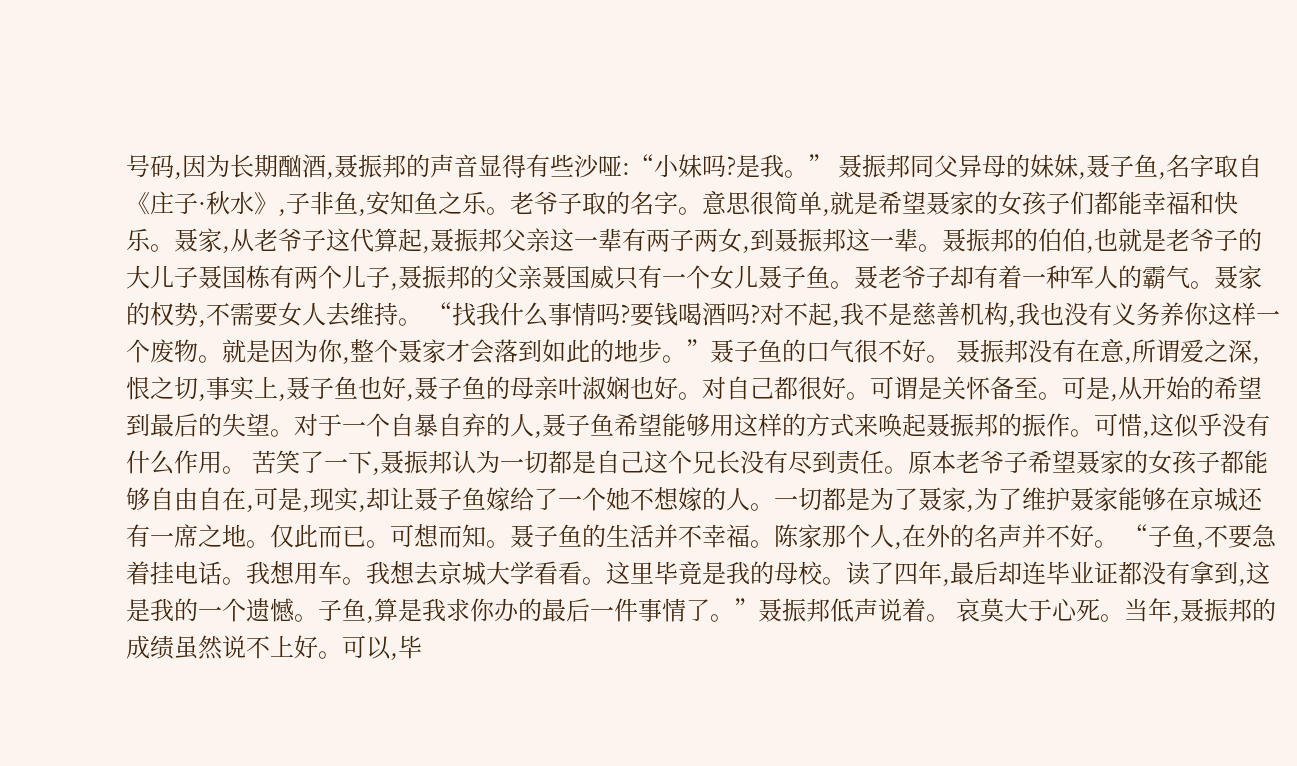号码,因为长期酗酒,聂振邦的声音显得有些沙哑:“小妹吗?是我。” 聂振邦同父异母的妹妹,聂子鱼,名字取自《庄子·秋水》,子非鱼,安知鱼之乐。老爷子取的名字。意思很简单,就是希望聂家的女孩子们都能幸福和快乐。聂家,从老爷子这代算起,聂振邦父亲这一辈有两子两女,到聂振邦这一辈。聂振邦的伯伯,也就是老爷子的大儿子聂国栋有两个儿子,聂振邦的父亲聂国威只有一个女儿聂子鱼。聂老爷子却有着一种军人的霸气。聂家的权势,不需要女人去维持。 “找我什么事情吗?要钱喝酒吗?对不起,我不是慈善机构,我也没有义务养你这样一个废物。就是因为你,整个聂家才会落到如此的地步。”聂子鱼的口气很不好。 聂振邦没有在意,所谓爱之深,恨之切,事实上,聂子鱼也好,聂子鱼的母亲叶淑娴也好。对自己都很好。可谓是关怀备至。可是,从开始的希望到最后的失望。对于一个自暴自弃的人,聂子鱼希望能够用这样的方式来唤起聂振邦的振作。可惜,这似乎没有什么作用。 苦笑了一下,聂振邦认为一切都是自己这个兄长没有尽到责任。原本老爷子希望聂家的女孩子都能够自由自在,可是,现实,却让聂子鱼嫁给了一个她不想嫁的人。一切都是为了聂家,为了维护聂家能够在京城还有一席之地。仅此而已。可想而知。聂子鱼的生活并不幸福。陈家那个人,在外的名声并不好。 “子鱼,不要急着挂电话。我想用车。我想去京城大学看看。这里毕竟是我的母校。读了四年,最后却连毕业证都没有拿到,这是我的一个遗憾。子鱼,算是我求你办的最后一件事情了。”聂振邦低声说着。 哀莫大于心死。当年,聂振邦的成绩虽然说不上好。可以,毕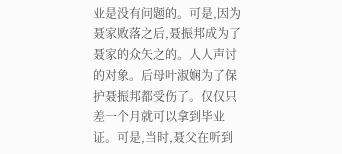业是没有问题的。可是,因为聂家败落之后,聂振邦成为了聂家的众矢之的。人人声讨的对象。后母叶淑娴为了保护聂振邦都受伤了。仅仅只差一个月就可以拿到毕业证。可是,当时,聂父在听到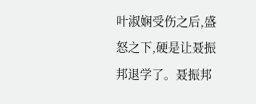叶淑娴受伤之后,盛怒之下,硬是让聂振邦退学了。聂振邦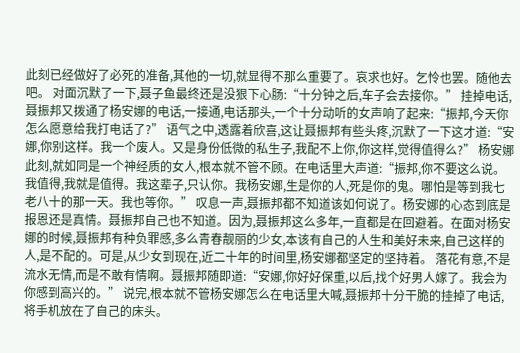此刻已经做好了必死的准备,其他的一切,就显得不那么重要了。哀求也好。乞怜也罢。随他去吧。 对面沉默了一下,聂子鱼最终还是没狠下心肠:“十分钟之后,车子会去接你。” 挂掉电话,聂振邦又拨通了杨安娜的电话,一接通,电话那头,一个十分动听的女声响了起来:“振邦,今天你怎么愿意给我打电话了?” 语气之中,透露着欣喜,这让聂振邦有些头疼,沉默了一下这才道:“安娜,你别这样。我一个废人。又是身份低微的私生子,我配不上你,你这样,觉得值得么?” 杨安娜此刻,就如同是一个神经质的女人,根本就不管不顾。在电话里大声道:“振邦,你不要这么说。我值得,我就是值得。我这辈子,只认你。我杨安娜,生是你的人,死是你的鬼。哪怕是等到我七老八十的那一天。我也等你。” 叹息一声,聂振邦都不知道该如何说了。杨安娜的心态到底是报恩还是真情。聂振邦自己也不知道。因为,聂振邦这么多年,一直都是在回避着。在面对杨安娜的时候,聂振邦有种负罪感,多么青春靓丽的少女,本该有自己的人生和美好未来,自己这样的人,是不配的。可是,从少女到现在,近二十年的时间里,杨安娜都坚定的坚持着。 落花有意,不是流水无情,而是不敢有情啊。聂振邦随即道:“安娜,你好好保重,以后,找个好男人嫁了。我会为你感到高兴的。” 说完,根本就不管杨安娜怎么在电话里大喊,聂振邦十分干脆的挂掉了电话,将手机放在了自己的床头。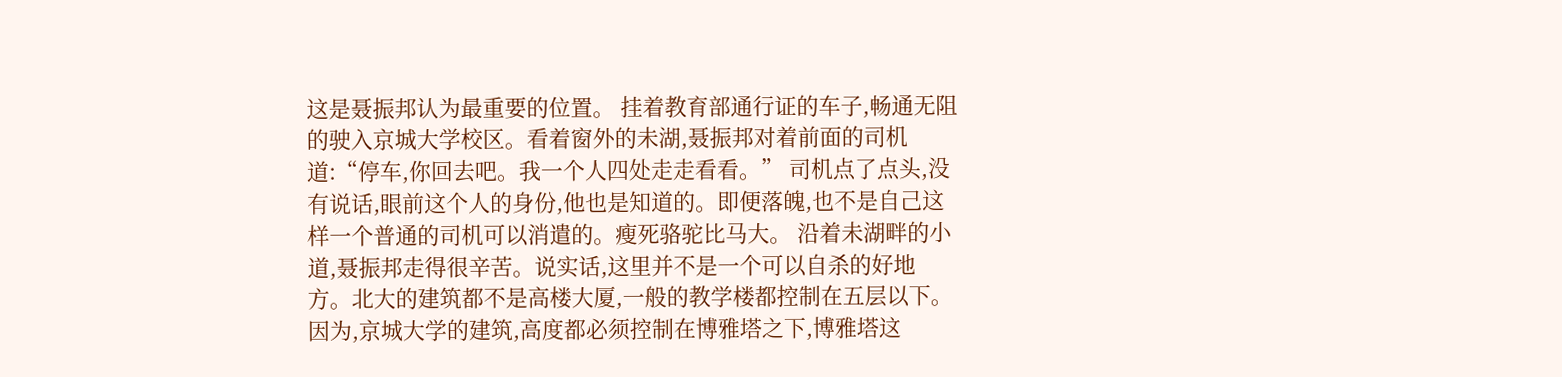这是聂振邦认为最重要的位置。 挂着教育部通行证的车子,畅通无阻的驶入京城大学校区。看着窗外的未湖,聂振邦对着前面的司机道:“停车,你回去吧。我一个人四处走走看看。” 司机点了点头,没有说话,眼前这个人的身份,他也是知道的。即便落魄,也不是自己这样一个普通的司机可以消遣的。瘦死骆驼比马大。 沿着未湖畔的小道,聂振邦走得很辛苦。说实话,这里并不是一个可以自杀的好地方。北大的建筑都不是高楼大厦,一般的教学楼都控制在五层以下。因为,京城大学的建筑,高度都必须控制在博雅塔之下,博雅塔这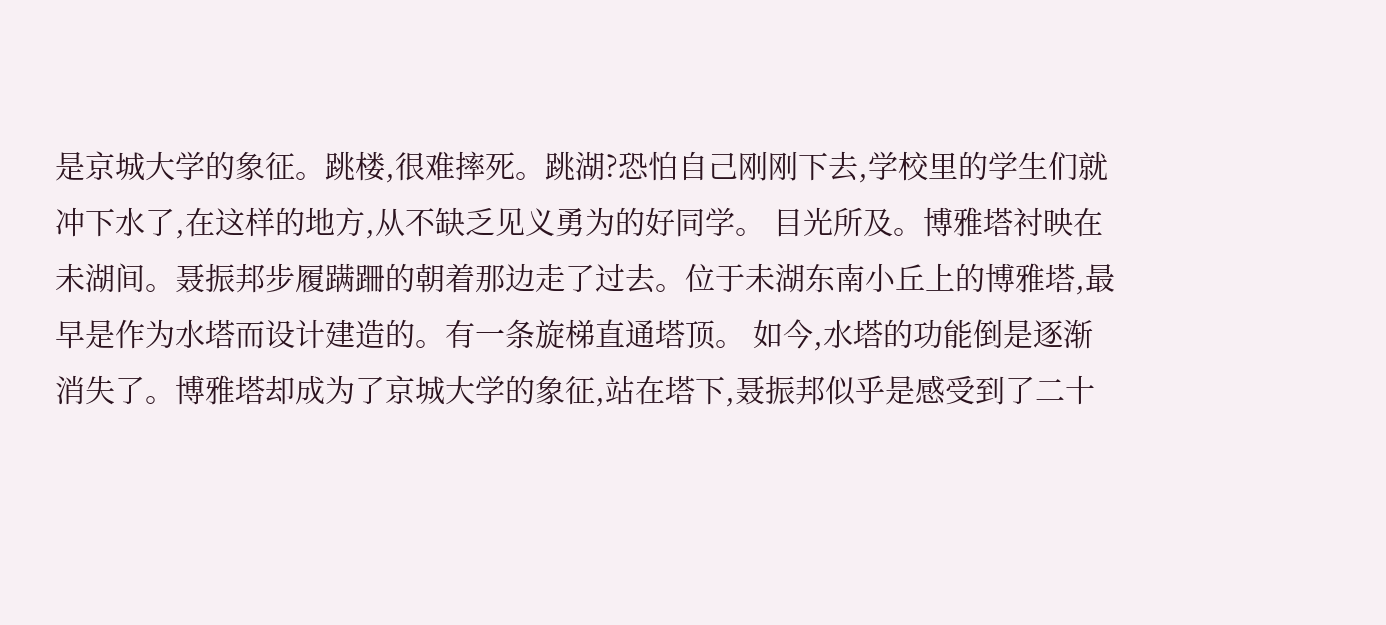是京城大学的象征。跳楼,很难摔死。跳湖?恐怕自己刚刚下去,学校里的学生们就冲下水了,在这样的地方,从不缺乏见义勇为的好同学。 目光所及。博雅塔衬映在未湖间。聂振邦步履蹒跚的朝着那边走了过去。位于未湖东南小丘上的博雅塔,最早是作为水塔而设计建造的。有一条旋梯直通塔顶。 如今,水塔的功能倒是逐渐消失了。博雅塔却成为了京城大学的象征,站在塔下,聂振邦似乎是感受到了二十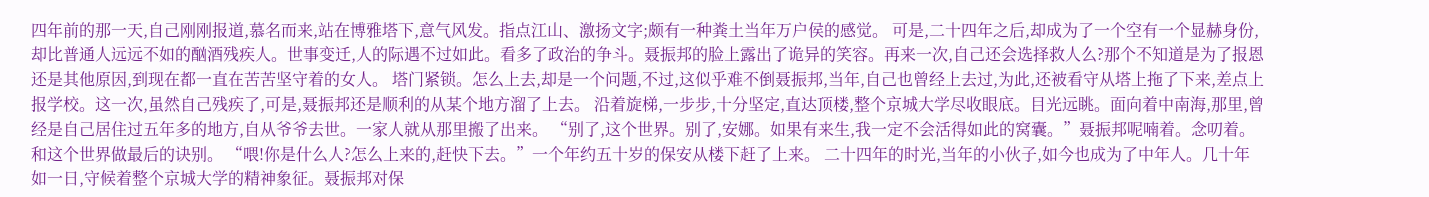四年前的那一天,自己刚刚报道,慕名而来,站在博雅塔下,意气风发。指点江山、激扬文字;颇有一种粪土当年万户侯的感觉。 可是,二十四年之后,却成为了一个空有一个显赫身份,却比普通人远远不如的酗酒残疾人。世事变迁,人的际遇不过如此。看多了政治的争斗。聂振邦的脸上露出了诡异的笑容。再来一次,自己还会选择救人么?那个不知道是为了报恩还是其他原因,到现在都一直在苦苦坚守着的女人。 塔门紧锁。怎么上去,却是一个问题,不过,这似乎难不倒聂振邦,当年,自己也曾经上去过,为此,还被看守从塔上拖了下来,差点上报学校。这一次,虽然自己残疾了,可是,聂振邦还是顺利的从某个地方溜了上去。 沿着旋梯,一步步,十分坚定,直达顶楼,整个京城大学尽收眼底。目光远眺。面向着中南海,那里,曾经是自己居住过五年多的地方,自从爷爷去世。一家人就从那里搬了出来。 “别了,这个世界。别了,安娜。如果有来生,我一定不会活得如此的窝囊。”聂振邦呢喃着。念叨着。和这个世界做最后的诀别。 “喂!你是什么人?怎么上来的,赶快下去。”一个年约五十岁的保安从楼下赶了上来。 二十四年的时光,当年的小伙子,如今也成为了中年人。几十年如一日,守候着整个京城大学的精神象征。聂振邦对保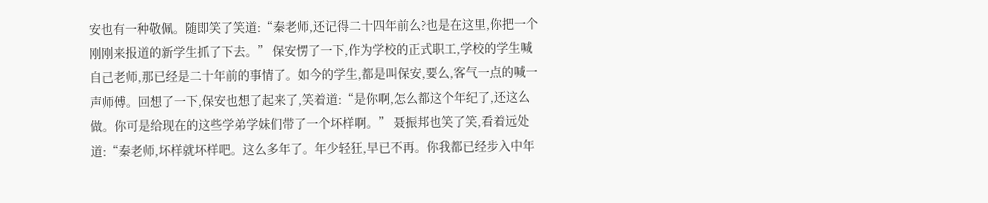安也有一种敬佩。随即笑了笑道:“秦老师,还记得二十四年前么?也是在这里,你把一个刚刚来报道的新学生抓了下去。” 保安愣了一下,作为学校的正式职工,学校的学生喊自己老师,那已经是二十年前的事情了。如今的学生,都是叫保安,要么,客气一点的喊一声师傅。回想了一下,保安也想了起来了,笑着道:“是你啊,怎么都这个年纪了,还这么做。你可是给现在的这些学弟学妹们带了一个坏样啊。” 聂振邦也笑了笑,看着远处道:“秦老师,坏样就坏样吧。这么多年了。年少轻狂,早已不再。你我都已经步入中年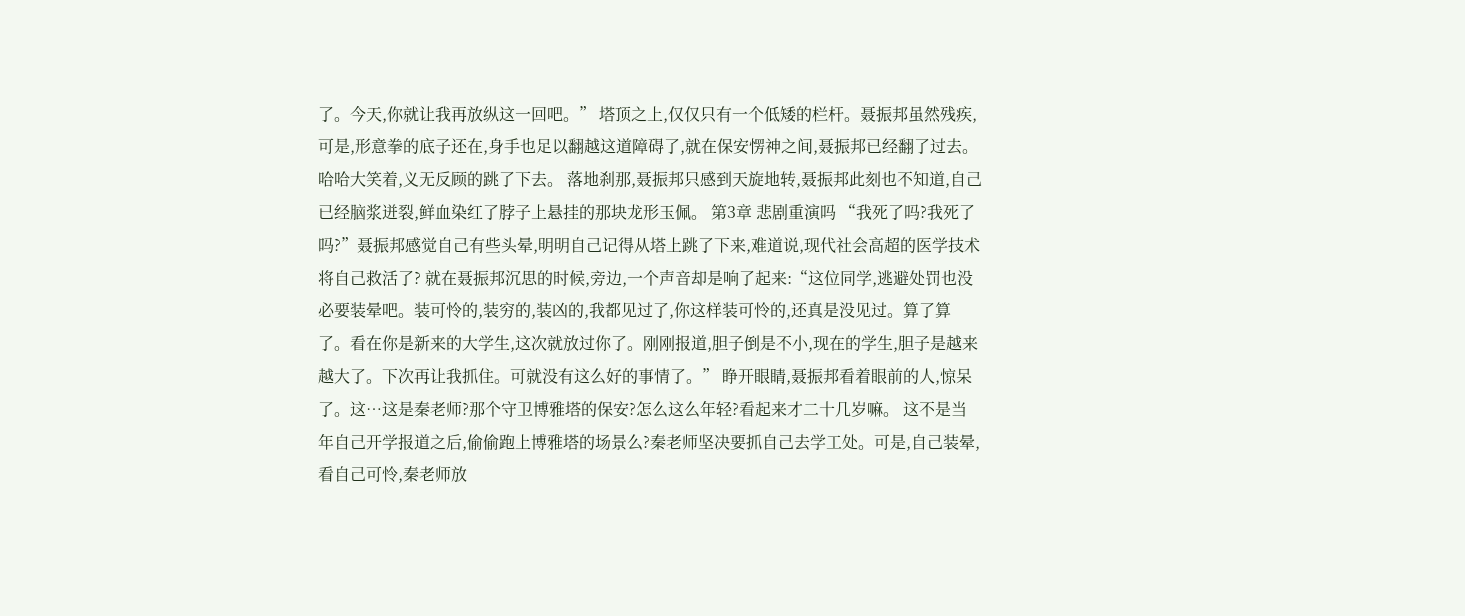了。今天,你就让我再放纵这一回吧。” 塔顶之上,仅仅只有一个低矮的栏杆。聂振邦虽然残疾,可是,形意拳的底子还在,身手也足以翻越这道障碍了,就在保安愣神之间,聂振邦已经翻了过去。哈哈大笑着,义无反顾的跳了下去。 落地刹那,聂振邦只感到天旋地转,聂振邦此刻也不知道,自己已经脑浆迸裂,鲜血染红了脖子上悬挂的那块龙形玉佩。 第3章 悲剧重演吗 “我死了吗?我死了吗?”聂振邦感觉自己有些头晕,明明自己记得从塔上跳了下来,难道说,现代社会高超的医学技术将自己救活了? 就在聂振邦沉思的时候,旁边,一个声音却是响了起来:“这位同学,逃避处罚也没必要装晕吧。装可怜的,装穷的,装凶的,我都见过了,你这样装可怜的,还真是没见过。算了算了。看在你是新来的大学生,这次就放过你了。刚刚报道,胆子倒是不小,现在的学生,胆子是越来越大了。下次再让我抓住。可就没有这么好的事情了。” 睁开眼睛,聂振邦看着眼前的人,惊呆了。这…这是秦老师?那个守卫博雅塔的保安?怎么这么年轻?看起来才二十几岁嘛。 这不是当年自己开学报道之后,偷偷跑上博雅塔的场景么?秦老师坚决要抓自己去学工处。可是,自己装晕,看自己可怜,秦老师放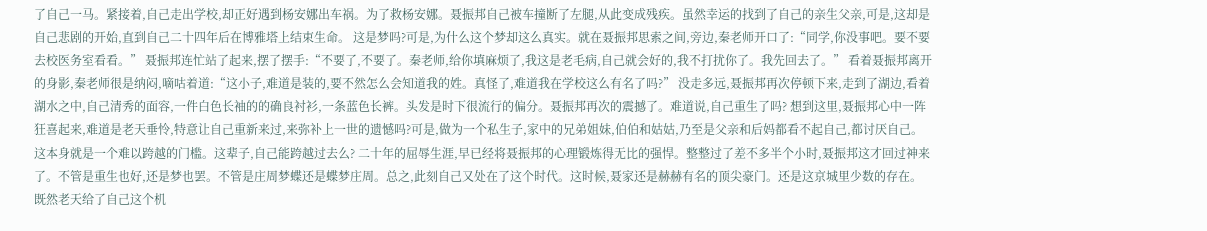了自己一马。紧接着,自己走出学校,却正好遇到杨安娜出车祸。为了救杨安娜。聂振邦自己被车撞断了左腿,从此变成残疾。虽然幸运的找到了自己的亲生父亲,可是,这却是自己悲剧的开始,直到自己二十四年后在博雅塔上结束生命。 这是梦吗?可是,为什么这个梦却这么真实。就在聂振邦思索之间,旁边,秦老师开口了:“同学,你没事吧。要不要去校医务室看看。” 聂振邦连忙站了起来,摆了摆手:“不要了,不要了。秦老师,给你填麻烦了,我这是老毛病,自己就会好的,我不打扰你了。我先回去了。” 看着聂振邦离开的身影,秦老师很是纳闷,嘀咕着道:“这小子,难道是装的,要不然怎么会知道我的姓。真怪了,难道我在学校这么有名了吗?” 没走多远,聂振邦再次停顿下来,走到了湖边,看着湖水之中,自己清秀的面容,一件白色长袖的的确良衬衫,一条蓝色长裤。头发是时下很流行的偏分。聂振邦再次的震撼了。难道说,自己重生了吗? 想到这里,聂振邦心中一阵狂喜起来,难道是老天垂怜,特意让自己重新来过,来弥补上一世的遗憾吗?可是,做为一个私生子,家中的兄弟姐妹,伯伯和姑姑,乃至是父亲和后妈都看不起自己,都讨厌自己。这本身就是一个难以跨越的门槛。这辈子,自己能跨越过去么? 二十年的屈辱生涯,早已经将聂振邦的心理锻炼得无比的强悍。整整过了差不多半个小时,聂振邦这才回过神来了。不管是重生也好,还是梦也罢。不管是庄周梦蝶还是蝶梦庄周。总之,此刻自己又处在了这个时代。这时候,聂家还是赫赫有名的顶尖豪门。还是这京城里少数的存在。既然老天给了自己这个机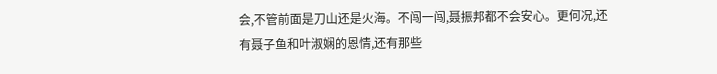会,不管前面是刀山还是火海。不闯一闯,聂振邦都不会安心。更何况,还有聂子鱼和叶淑娴的恩情,还有那些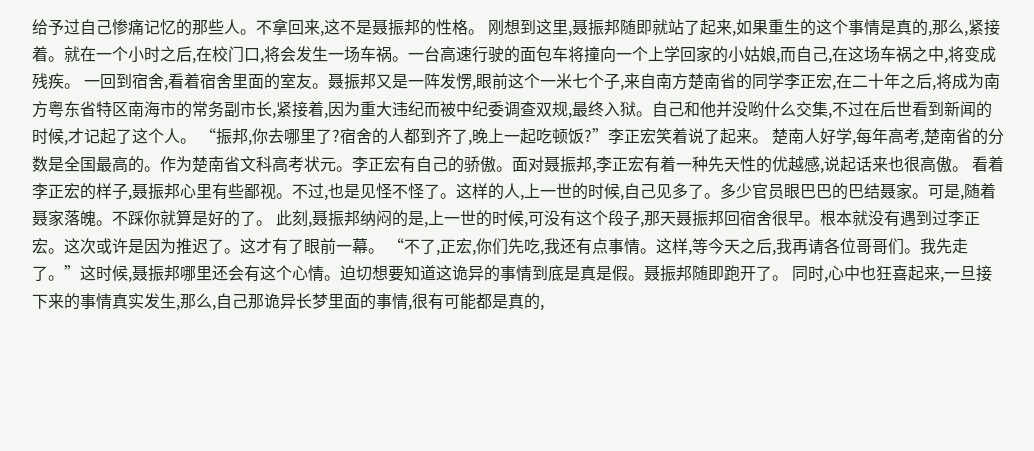给予过自己惨痛记忆的那些人。不拿回来,这不是聂振邦的性格。 刚想到这里,聂振邦随即就站了起来,如果重生的这个事情是真的,那么,紧接着。就在一个小时之后,在校门口,将会发生一场车祸。一台高速行驶的面包车将撞向一个上学回家的小姑娘,而自己,在这场车祸之中,将变成残疾。 一回到宿舍,看着宿舍里面的室友。聂振邦又是一阵发愣,眼前这个一米七个子,来自南方楚南省的同学李正宏,在二十年之后,将成为南方粤东省特区南海市的常务副市长,紧接着,因为重大违纪而被中纪委调查双规,最终入狱。自己和他并没哟什么交集,不过在后世看到新闻的时候,才记起了这个人。 “振邦,你去哪里了?宿舍的人都到齐了,晚上一起吃顿饭?”李正宏笑着说了起来。 楚南人好学,每年高考,楚南省的分数是全国最高的。作为楚南省文科高考状元。李正宏有自己的骄傲。面对聂振邦,李正宏有着一种先天性的优越感,说起话来也很高傲。 看着李正宏的样子,聂振邦心里有些鄙视。不过,也是见怪不怪了。这样的人,上一世的时候,自己见多了。多少官员眼巴巴的巴结聂家。可是,随着聂家落魄。不踩你就算是好的了。 此刻,聂振邦纳闷的是,上一世的时候,可没有这个段子,那天聂振邦回宿舍很早。根本就没有遇到过李正宏。这次或许是因为推迟了。这才有了眼前一幕。 “不了,正宏,你们先吃,我还有点事情。这样,等今天之后,我再请各位哥哥们。我先走了。”这时候,聂振邦哪里还会有这个心情。迫切想要知道这诡异的事情到底是真是假。聂振邦随即跑开了。 同时,心中也狂喜起来,一旦接下来的事情真实发生,那么,自己那诡异长梦里面的事情,很有可能都是真的,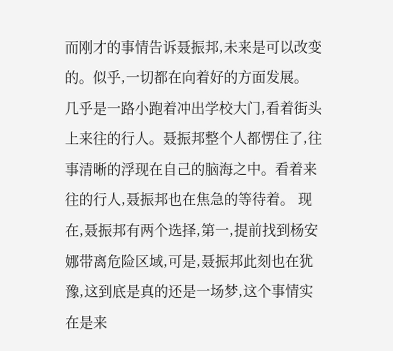而刚才的事情告诉聂振邦,未来是可以改变的。似乎,一切都在向着好的方面发展。 几乎是一路小跑着冲出学校大门,看着街头上来往的行人。聂振邦整个人都愣住了,往事清晰的浮现在自己的脑海之中。看着来往的行人,聂振邦也在焦急的等待着。 现在,聂振邦有两个选择,第一,提前找到杨安娜带离危险区域,可是,聂振邦此刻也在犹豫,这到底是真的还是一场梦,这个事情实在是来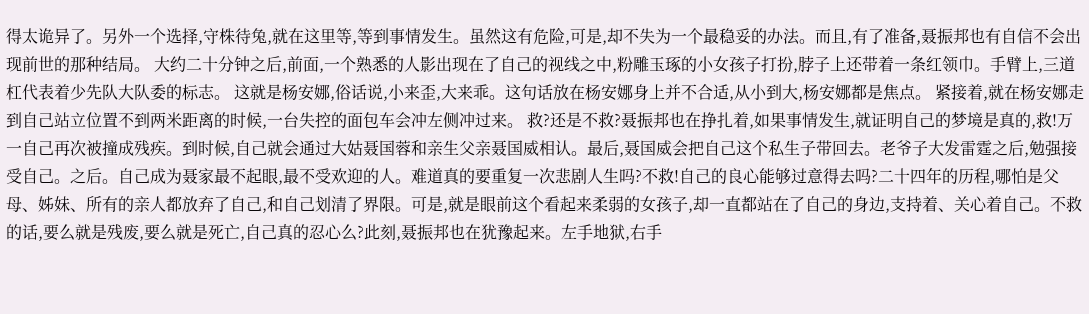得太诡异了。另外一个选择,守株待兔,就在这里等,等到事情发生。虽然这有危险,可是,却不失为一个最稳妥的办法。而且,有了准备,聂振邦也有自信不会出现前世的那种结局。 大约二十分钟之后,前面,一个熟悉的人影出现在了自己的视线之中,粉雕玉琢的小女孩子打扮,脖子上还带着一条红领巾。手臂上,三道杠代表着少先队大队委的标志。 这就是杨安娜,俗话说,小来歪,大来乖。这句话放在杨安娜身上并不合适,从小到大,杨安娜都是焦点。 紧接着,就在杨安娜走到自己站立位置不到两米距离的时候,一台失控的面包车会冲左侧冲过来。 救?还是不救?聂振邦也在挣扎着,如果事情发生,就证明自己的梦境是真的,救!万一自己再次被撞成残疾。到时候,自己就会通过大姑聂国蓉和亲生父亲聂国威相认。最后,聂国威会把自己这个私生子带回去。老爷子大发雷霆之后,勉强接受自己。之后。自己成为聂家最不起眼,最不受欢迎的人。难道真的要重复一次悲剧人生吗?不救!自己的良心能够过意得去吗?二十四年的历程,哪怕是父母、姊妹、所有的亲人都放弃了自己,和自己划清了界限。可是,就是眼前这个看起来柔弱的女孩子,却一直都站在了自己的身边,支持着、关心着自己。不救的话,要么就是残废,要么就是死亡,自己真的忍心么?此刻,聂振邦也在犹豫起来。左手地狱,右手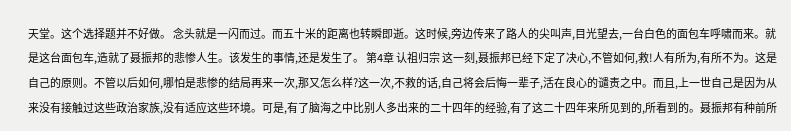天堂。这个选择题并不好做。 念头就是一闪而过。而五十米的距离也转瞬即逝。这时候,旁边传来了路人的尖叫声,目光望去,一台白色的面包车呼啸而来。就是这台面包车,造就了聂振邦的悲惨人生。该发生的事情,还是发生了。 第4章 认祖归宗 这一刻,聂振邦已经下定了决心,不管如何,救!人有所为,有所不为。这是自己的原则。不管以后如何,哪怕是悲惨的结局再来一次,那又怎么样?这一次,不救的话,自己将会后悔一辈子,活在良心的谴责之中。而且,上一世自己是因为从来没有接触过这些政治家族,没有适应这些环境。可是,有了脑海之中比别人多出来的二十四年的经验,有了这二十四年来所见到的,所看到的。聂振邦有种前所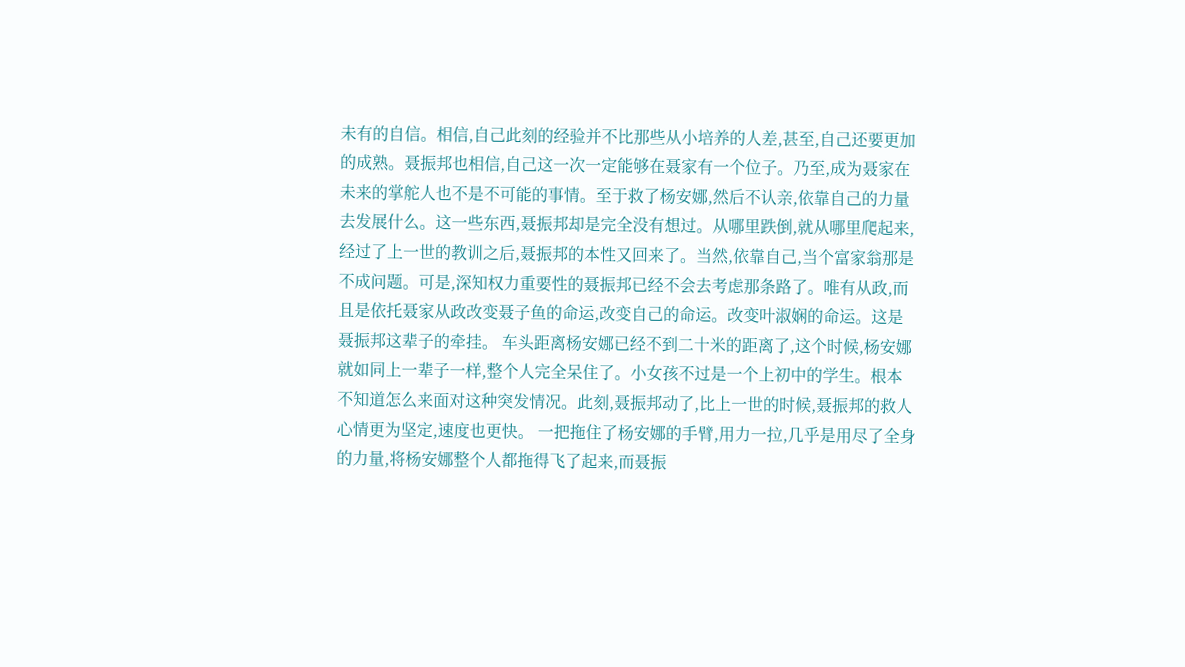未有的自信。相信,自己此刻的经验并不比那些从小培养的人差,甚至,自己还要更加的成熟。聂振邦也相信,自己这一次一定能够在聂家有一个位子。乃至,成为聂家在未来的掌舵人也不是不可能的事情。至于救了杨安娜,然后不认亲,依靠自己的力量去发展什么。这一些东西,聂振邦却是完全没有想过。从哪里跌倒,就从哪里爬起来,经过了上一世的教训之后,聂振邦的本性又回来了。当然,依靠自己,当个富家翁那是不成问题。可是,深知权力重要性的聂振邦已经不会去考虑那条路了。唯有从政,而且是依托聂家从政改变聂子鱼的命运,改变自己的命运。改变叶淑娴的命运。这是聂振邦这辈子的牵挂。 车头距离杨安娜已经不到二十米的距离了,这个时候,杨安娜就如同上一辈子一样,整个人完全呆住了。小女孩不过是一个上初中的学生。根本不知道怎么来面对这种突发情况。此刻,聂振邦动了,比上一世的时候,聂振邦的救人心情更为坚定,速度也更快。 一把拖住了杨安娜的手臂,用力一拉,几乎是用尽了全身的力量,将杨安娜整个人都拖得飞了起来,而聂振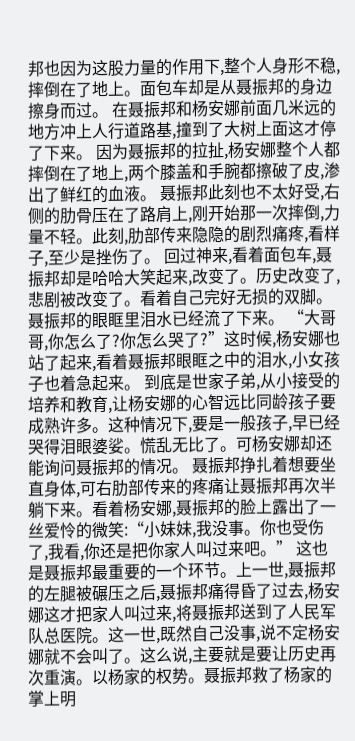邦也因为这股力量的作用下,整个人身形不稳,摔倒在了地上。面包车却是从聂振邦的身边擦身而过。 在聂振邦和杨安娜前面几米远的地方冲上人行道路基,撞到了大树上面这才停了下来。 因为聂振邦的拉扯,杨安娜整个人都摔倒在了地上,两个膝盖和手腕都擦破了皮,渗出了鲜红的血液。 聂振邦此刻也不太好受,右侧的肋骨压在了路肩上,刚开始那一次摔倒,力量不轻。此刻,肋部传来隐隐的剧烈痛疼,看样子,至少是挫伤了。 回过神来,看着面包车,聂振邦却是哈哈大笑起来,改变了。历史改变了,悲剧被改变了。看着自己完好无损的双脚。聂振邦的眼眶里泪水已经流了下来。 “大哥哥,你怎么了?你怎么哭了?”这时候,杨安娜也站了起来,看着聂振邦眼眶之中的泪水,小女孩子也着急起来。 到底是世家子弟,从小接受的培养和教育,让杨安娜的心智远比同龄孩子要成熟许多。这种情况下,要是一般孩子,早已经哭得泪眼婆娑。慌乱无比了。可杨安娜却还能询问聂振邦的情况。 聂振邦挣扎着想要坐直身体,可右肋部传来的疼痛让聂振邦再次半躺下来。看着杨安娜,聂振邦的脸上露出了一丝爱怜的微笑:“小妹妹,我没事。你也受伤了,我看,你还是把你家人叫过来吧。” 这也是聂振邦最重要的一个环节。上一世,聂振邦的左腿被碾压之后,聂振邦痛得昏了过去,杨安娜这才把家人叫过来,将聂振邦送到了人民军队总医院。这一世,既然自己没事,说不定杨安娜就不会叫了。这么说,主要就是要让历史再次重演。以杨家的权势。聂振邦救了杨家的掌上明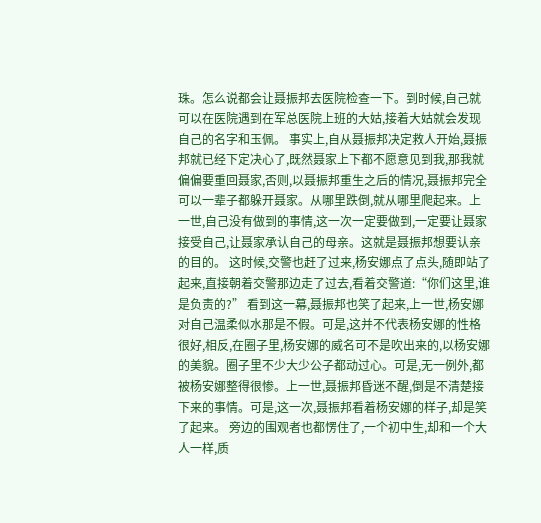珠。怎么说都会让聂振邦去医院检查一下。到时候,自己就可以在医院遇到在军总医院上班的大姑,接着大姑就会发现自己的名字和玉佩。 事实上,自从聂振邦决定救人开始,聂振邦就已经下定决心了,既然聂家上下都不愿意见到我,那我就偏偏要重回聂家,否则,以聂振邦重生之后的情况,聂振邦完全可以一辈子都躲开聂家。从哪里跌倒,就从哪里爬起来。上一世,自己没有做到的事情,这一次一定要做到,一定要让聂家接受自己,让聂家承认自己的母亲。这就是聂振邦想要认亲的目的。 这时候,交警也赶了过来,杨安娜点了点头,随即站了起来,直接朝着交警那边走了过去,看着交警道:“你们这里,谁是负责的?” 看到这一幕,聂振邦也笑了起来,上一世,杨安娜对自己温柔似水那是不假。可是,这并不代表杨安娜的性格很好,相反,在圈子里,杨安娜的威名可不是吹出来的,以杨安娜的美貌。圈子里不少大少公子都动过心。可是,无一例外,都被杨安娜整得很惨。上一世,聂振邦昏迷不醒,倒是不清楚接下来的事情。可是,这一次,聂振邦看着杨安娜的样子,却是笑了起来。 旁边的围观者也都愣住了,一个初中生,却和一个大人一样,质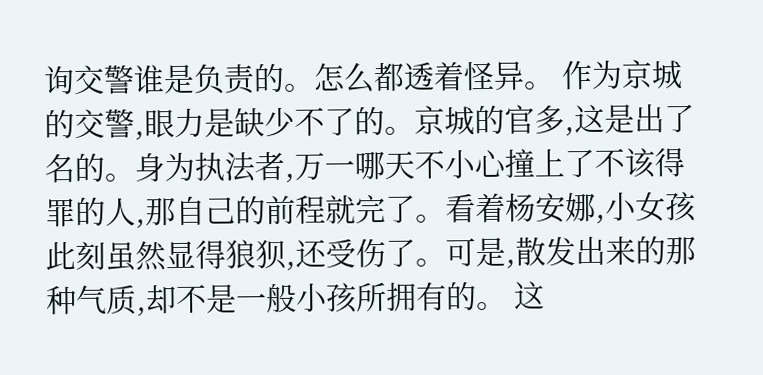询交警谁是负责的。怎么都透着怪异。 作为京城的交警,眼力是缺少不了的。京城的官多,这是出了名的。身为执法者,万一哪天不小心撞上了不该得罪的人,那自己的前程就完了。看着杨安娜,小女孩此刻虽然显得狼狈,还受伤了。可是,散发出来的那种气质,却不是一般小孩所拥有的。 这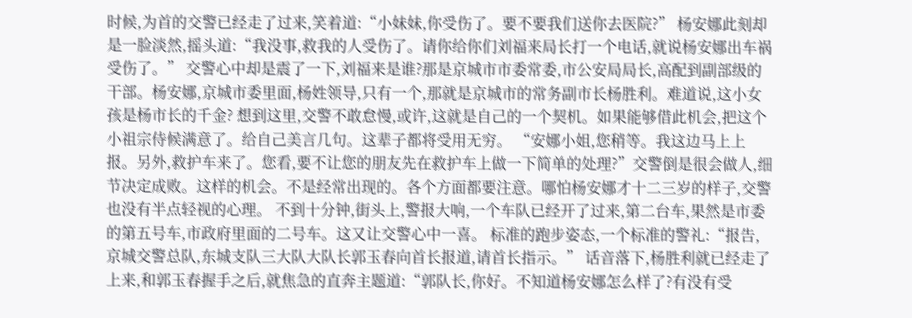时候,为首的交警已经走了过来,笑着道:“小妹妹,你受伤了。要不要我们送你去医院?” 杨安娜此刻却是一脸淡然,摇头道:“我没事,救我的人受伤了。请你给你们刘福来局长打一个电话,就说杨安娜出车祸受伤了。” 交警心中却是震了一下,刘福来是谁?那是京城市市委常委,市公安局局长,高配到副部级的干部。杨安娜,京城市委里面,杨姓领导,只有一个,那就是京城市的常务副市长杨胜利。难道说,这小女孩是杨市长的千金? 想到这里,交警不敢怠慢,或许,这就是自己的一个契机。如果能够借此机会,把这个小祖宗侍候满意了。给自己美言几句。这辈子都将受用无穷。 “安娜小姐,您稍等。我这边马上上报。另外,救护车来了。您看,要不让您的朋友先在救护车上做一下简单的处理?”交警倒是很会做人,细节决定成败。这样的机会。不是经常出现的。各个方面都要注意。哪怕杨安娜才十二三岁的样子,交警也没有半点轻视的心理。 不到十分钟,街头上,警报大响,一个车队已经开了过来,第二台车,果然是市委的第五号车,市政府里面的二号车。这又让交警心中一喜。 标准的跑步姿态,一个标准的警礼:“报告,京城交警总队,东城支队三大队大队长郭玉春向首长报道,请首长指示。” 话音落下,杨胜利就已经走了上来,和郭玉春握手之后,就焦急的直奔主题道:“郭队长,你好。不知道杨安娜怎么样了?有没有受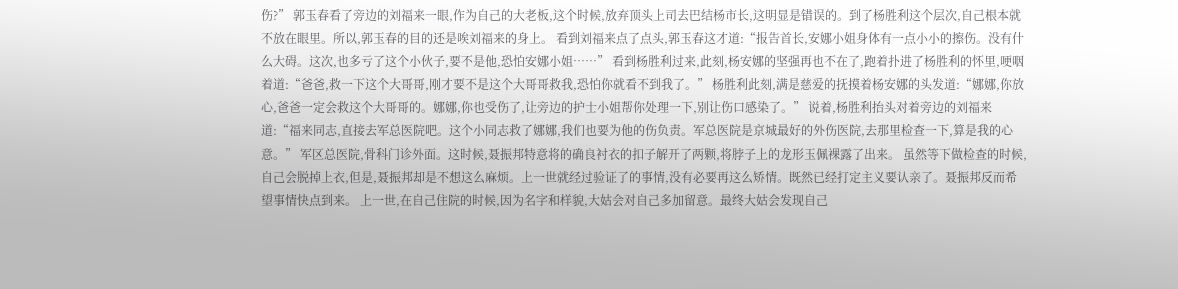伤?” 郭玉春看了旁边的刘福来一眼,作为自己的大老板,这个时候,放弃顶头上司去巴结杨市长,这明显是错误的。到了杨胜利这个层次,自己根本就不放在眼里。所以,郭玉春的目的还是唉刘福来的身上。 看到刘福来点了点头,郭玉春这才道:“报告首长,安娜小姐身体有一点小小的擦伤。没有什么大碍。这次,也多亏了这个小伙子,要不是他,恐怕安娜小姐……” 看到杨胜利过来,此刻,杨安娜的坚强再也不在了,跑着扑进了杨胜利的怀里,哽咽着道:“爸爸,救一下这个大哥哥,刚才要不是这个大哥哥救我,恐怕你就看不到我了。” 杨胜利此刻,满是慈爱的抚摸着杨安娜的头发道:“娜娜,你放心,爸爸一定会救这个大哥哥的。娜娜,你也受伤了,让旁边的护士小姐帮你处理一下,别让伤口感染了。” 说着,杨胜利抬头对着旁边的刘福来道:“福来同志,直接去军总医院吧。这个小同志救了娜娜,我们也要为他的伤负责。军总医院是京城最好的外伤医院,去那里检查一下,算是我的心意。” 军区总医院,骨科门诊外面。这时候,聂振邦特意将的确良衬衣的扣子解开了两颗,将脖子上的龙形玉佩裸露了出来。 虽然等下做检查的时候,自己会脱掉上衣,但是,聂振邦却是不想这么麻烦。上一世就经过验证了的事情,没有必要再这么矫情。既然已经打定主义要认亲了。聂振邦反而希望事情快点到来。 上一世,在自己住院的时候,因为名字和样貌,大姑会对自己多加留意。最终大姑会发现自己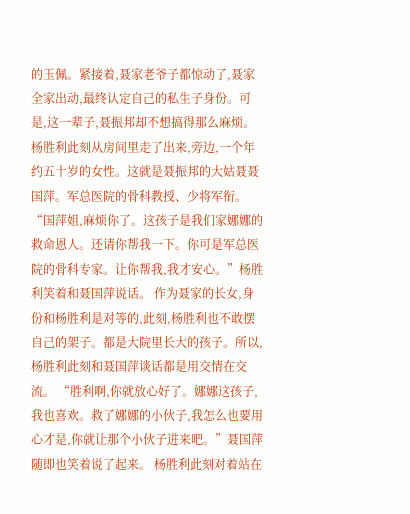的玉佩。紧接着,聂家老爷子都惊动了,聂家全家出动,最终认定自己的私生子身份。可是,这一辈子,聂振邦却不想搞得那么麻烦。 杨胜利此刻从房间里走了出来,旁边,一个年约五十岁的女性。这就是聂振邦的大姑聂聂国萍。军总医院的骨科教授、少将军衔。 “国萍姐,麻烦你了。这孩子是我们家娜娜的救命恩人。还请你帮我一下。你可是军总医院的骨科专家。让你帮我,我才安心。”杨胜利笑着和聂国萍说话。 作为聂家的长女,身份和杨胜利是对等的,此刻,杨胜利也不敢摆自己的架子。都是大院里长大的孩子。所以,杨胜利此刻和聂国萍谈话都是用交情在交流。 “胜利啊,你就放心好了。娜娜这孩子,我也喜欢。救了娜娜的小伙子,我怎么也要用心才是,你就让那个小伙子进来吧。”聂国萍随即也笑着说了起来。 杨胜利此刻对着站在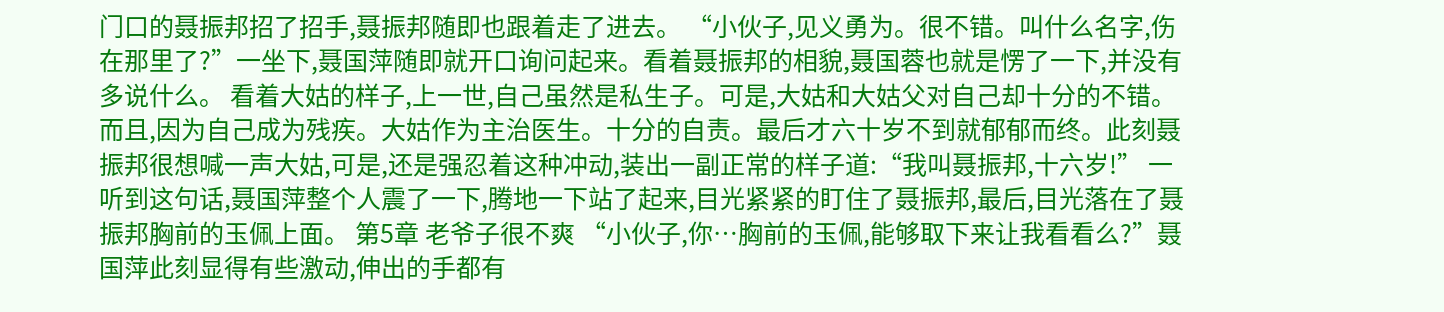门口的聂振邦招了招手,聂振邦随即也跟着走了进去。 “小伙子,见义勇为。很不错。叫什么名字,伤在那里了?”一坐下,聂国萍随即就开口询问起来。看着聂振邦的相貌,聂国蓉也就是愣了一下,并没有多说什么。 看着大姑的样子,上一世,自己虽然是私生子。可是,大姑和大姑父对自己却十分的不错。而且,因为自己成为残疾。大姑作为主治医生。十分的自责。最后才六十岁不到就郁郁而终。此刻聂振邦很想喊一声大姑,可是,还是强忍着这种冲动,装出一副正常的样子道:“我叫聂振邦,十六岁!” 一听到这句话,聂国萍整个人震了一下,腾地一下站了起来,目光紧紧的盯住了聂振邦,最后,目光落在了聂振邦胸前的玉佩上面。 第5章 老爷子很不爽 “小伙子,你…胸前的玉佩,能够取下来让我看看么?”聂国萍此刻显得有些激动,伸出的手都有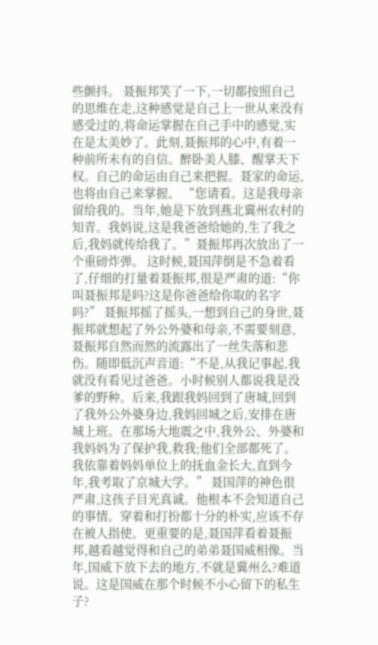些颤抖。 聂振邦笑了一下,一切都按照自己的思维在走,这种感觉是自己上一世从来没有感受过的,将命运掌握在自己手中的感觉,实在是太美妙了。此刻,聂振邦的心中,有着一种前所未有的自信。醉卧美人膝、醒掌天下权。自己的命运由自己来把握。聂家的命运,也将由自己来掌握。 “您请看。这是我母亲留给我的。当年,她是下放到燕北冀州农村的知青。我妈说,这是我爸爸给她的,生了我之后,我妈就传给我了。”聂振邦再次放出了一个重磅炸弹。 这时候,聂国萍倒是不急着看了,仔细的打量着聂振邦,很是严肃的道:“你叫聂振邦是吗?这是你爸爸给你取的名字吗?” 聂振邦摇了摇头,一想到自己的身世,聂振邦就想起了外公外婆和母亲,不需要刻意,聂振邦自然而然的流露出了一丝失落和悲伤。随即低沉声音道:“不是,从我记事起,我就没有看见过爸爸。小时候别人都说我是没爹的野种。后来,我跟我妈回到了唐城,回到了我外公外婆身边,我妈回城之后,安排在唐城上班。在那场大地震之中,我外公、外婆和我妈妈为了保护我,救我;他们全部都死了。我依靠着妈妈单位上的抚血金长大,直到今年,我考取了京城大学。” 聂国萍的神色很严肃,这孩子目光真诚。他根本不会知道自己的事情。穿着和打扮都十分的朴实,应该不存在被人指使。更重要的是,聂国萍看着聂振邦,越看越觉得和自己的弟弟聂国威相像。当年,国威下放下去的地方,不就是冀州么?难道说。这是国威在那个时候不小心留下的私生子?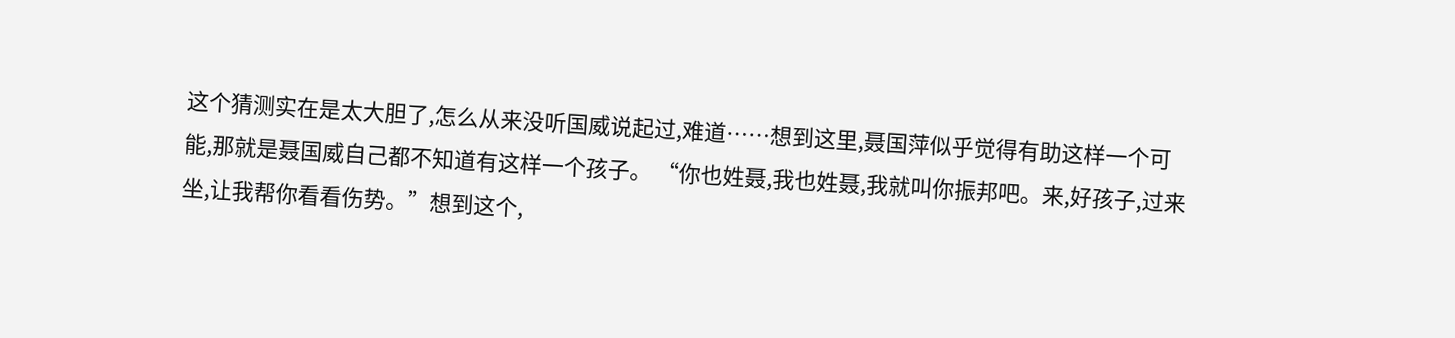这个猜测实在是太大胆了,怎么从来没听国威说起过,难道……想到这里,聂国萍似乎觉得有助这样一个可能,那就是聂国威自己都不知道有这样一个孩子。 “你也姓聂,我也姓聂,我就叫你振邦吧。来,好孩子,过来坐,让我帮你看看伤势。”想到这个,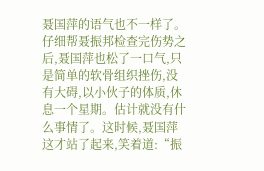聂国萍的语气也不一样了。 仔细帮聂振邦检查完伤势之后,聂国萍也松了一口气,只是简单的软骨组织挫伤,没有大碍,以小伙子的体质,休息一个星期。估计就没有什么事情了。这时候,聂国萍这才站了起来,笑着道:“振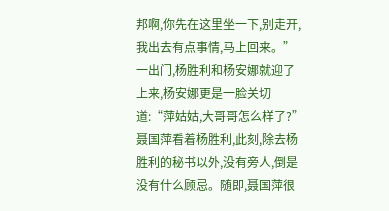邦啊,你先在这里坐一下,别走开,我出去有点事情,马上回来。” 一出门,杨胜利和杨安娜就迎了上来,杨安娜更是一脸关切道:“萍姑姑,大哥哥怎么样了?” 聂国萍看着杨胜利,此刻,除去杨胜利的秘书以外,没有旁人,倒是没有什么顾忌。随即,聂国萍很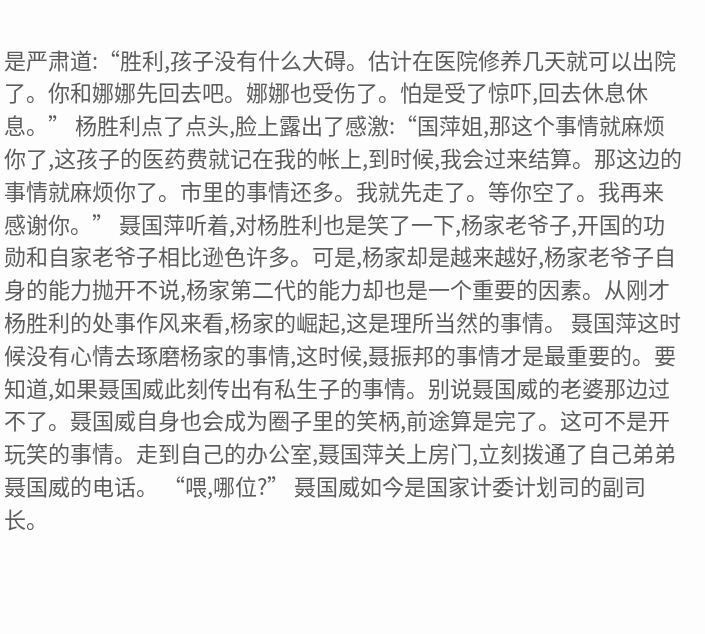是严肃道:“胜利,孩子没有什么大碍。估计在医院修养几天就可以出院了。你和娜娜先回去吧。娜娜也受伤了。怕是受了惊吓,回去休息休息。” 杨胜利点了点头,脸上露出了感激:“国萍姐,那这个事情就麻烦你了,这孩子的医药费就记在我的帐上,到时候,我会过来结算。那这边的事情就麻烦你了。市里的事情还多。我就先走了。等你空了。我再来感谢你。” 聂国萍听着,对杨胜利也是笑了一下,杨家老爷子,开国的功勋和自家老爷子相比逊色许多。可是,杨家却是越来越好,杨家老爷子自身的能力抛开不说,杨家第二代的能力却也是一个重要的因素。从刚才杨胜利的处事作风来看,杨家的崛起,这是理所当然的事情。 聂国萍这时候没有心情去琢磨杨家的事情,这时候,聂振邦的事情才是最重要的。要知道,如果聂国威此刻传出有私生子的事情。别说聂国威的老婆那边过不了。聂国威自身也会成为圈子里的笑柄,前途算是完了。这可不是开玩笑的事情。走到自己的办公室,聂国萍关上房门,立刻拨通了自己弟弟聂国威的电话。 “喂,哪位?” 聂国威如今是国家计委计划司的副司长。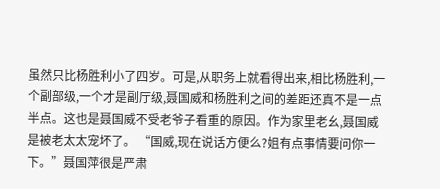虽然只比杨胜利小了四岁。可是,从职务上就看得出来,相比杨胜利,一个副部级,一个才是副厅级,聂国威和杨胜利之间的差距还真不是一点半点。这也是聂国威不受老爷子看重的原因。作为家里老幺,聂国威是被老太太宠坏了。 “国威,现在说话方便么?姐有点事情要问你一下。”聂国萍很是严肃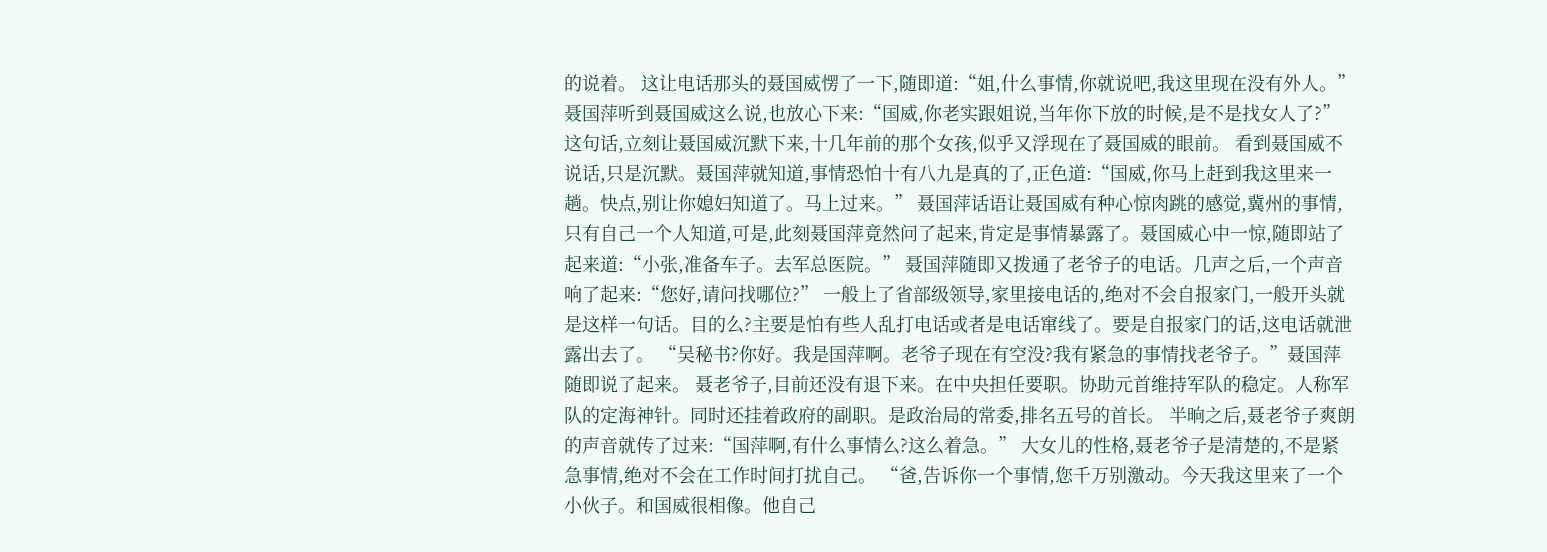的说着。 这让电话那头的聂国威愣了一下,随即道:“姐,什么事情,你就说吧,我这里现在没有外人。” 聂国萍听到聂国威这么说,也放心下来:“国威,你老实跟姐说,当年你下放的时候,是不是找女人了?” 这句话,立刻让聂国威沉默下来,十几年前的那个女孩,似乎又浮现在了聂国威的眼前。 看到聂国威不说话,只是沉默。聂国萍就知道,事情恐怕十有八九是真的了,正色道:“国威,你马上赶到我这里来一趟。快点,别让你媳妇知道了。马上过来。” 聂国萍话语让聂国威有种心惊肉跳的感觉,冀州的事情,只有自己一个人知道,可是,此刻聂国萍竟然问了起来,肯定是事情暴露了。聂国威心中一惊,随即站了起来道:“小张,准备车子。去军总医院。” 聂国萍随即又拨通了老爷子的电话。几声之后,一个声音响了起来:“您好,请问找哪位?” 一般上了省部级领导,家里接电话的,绝对不会自报家门,一般开头就是这样一句话。目的么?主要是怕有些人乱打电话或者是电话窜线了。要是自报家门的话,这电话就泄露出去了。 “吴秘书?你好。我是国萍啊。老爷子现在有空没?我有紧急的事情找老爷子。”聂国萍随即说了起来。 聂老爷子,目前还没有退下来。在中央担任要职。协助元首维持军队的稳定。人称军队的定海神针。同时还挂着政府的副职。是政治局的常委,排名五号的首长。 半晌之后,聂老爷子爽朗的声音就传了过来:“国萍啊,有什么事情么?这么着急。” 大女儿的性格,聂老爷子是清楚的,不是紧急事情,绝对不会在工作时间打扰自己。 “爸,告诉你一个事情,您千万别激动。今天我这里来了一个小伙子。和国威很相像。他自己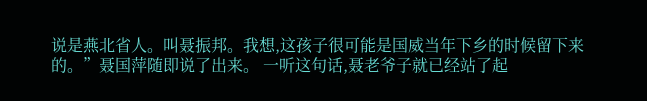说是燕北省人。叫聂振邦。我想,这孩子很可能是国威当年下乡的时候留下来的。”聂国萍随即说了出来。 一听这句话,聂老爷子就已经站了起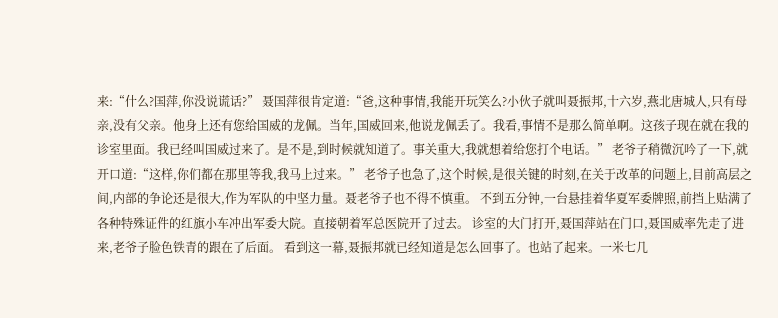来:“什么?国萍,你没说谎话?” 聂国萍很肯定道:“爸,这种事情,我能开玩笑么?小伙子就叫聂振邦,十六岁,燕北唐城人,只有母亲,没有父亲。他身上还有您给国威的龙佩。当年,国威回来,他说龙佩丢了。我看,事情不是那么简单啊。这孩子现在就在我的诊室里面。我已经叫国威过来了。是不是,到时候就知道了。事关重大,我就想着给您打个电话。” 老爷子稍微沉吟了一下,就开口道:“这样,你们都在那里等我,我马上过来。” 老爷子也急了,这个时候,是很关键的时刻,在关于改革的问题上,目前高层之间,内部的争论还是很大,作为军队的中坚力量。聂老爷子也不得不慎重。 不到五分钟,一台悬挂着华夏军委牌照,前挡上贴满了各种特殊证件的红旗小车冲出军委大院。直接朝着军总医院开了过去。 诊室的大门打开,聂国萍站在门口,聂国威率先走了进来,老爷子脸色铁青的跟在了后面。 看到这一幕,聂振邦就已经知道是怎么回事了。也站了起来。一米七几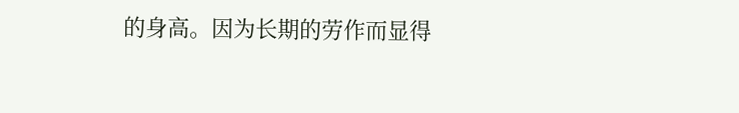的身高。因为长期的劳作而显得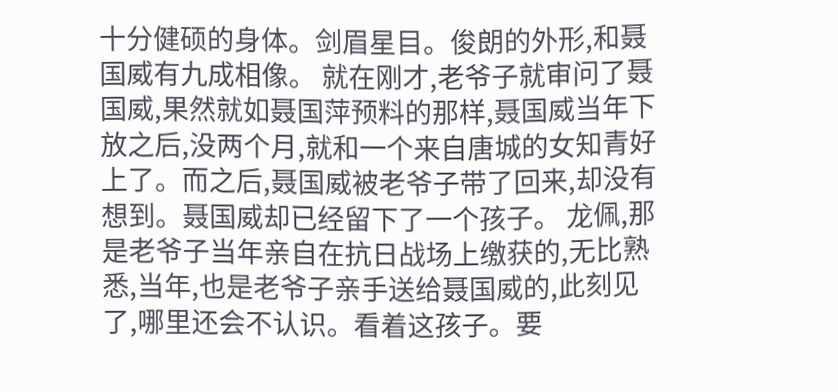十分健硕的身体。剑眉星目。俊朗的外形,和聂国威有九成相像。 就在刚才,老爷子就审问了聂国威,果然就如聂国萍预料的那样,聂国威当年下放之后,没两个月,就和一个来自唐城的女知青好上了。而之后,聂国威被老爷子带了回来,却没有想到。聂国威却已经留下了一个孩子。 龙佩,那是老爷子当年亲自在抗日战场上缴获的,无比熟悉,当年,也是老爷子亲手送给聂国威的,此刻见了,哪里还会不认识。看着这孩子。要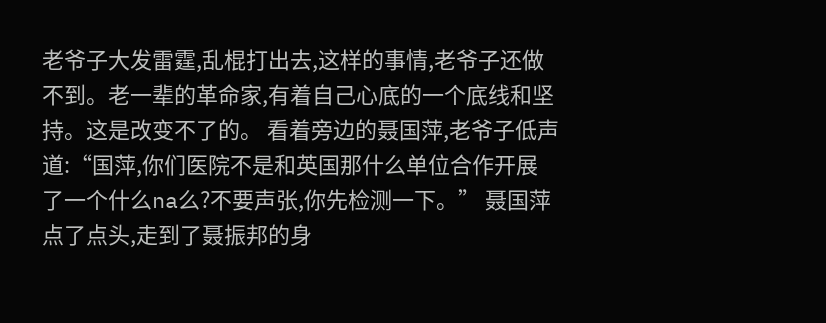老爷子大发雷霆,乱棍打出去,这样的事情,老爷子还做不到。老一辈的革命家,有着自己心底的一个底线和坚持。这是改变不了的。 看着旁边的聂国萍,老爷子低声道:“国萍,你们医院不是和英国那什么单位合作开展了一个什么na么?不要声张,你先检测一下。” 聂国萍点了点头,走到了聂振邦的身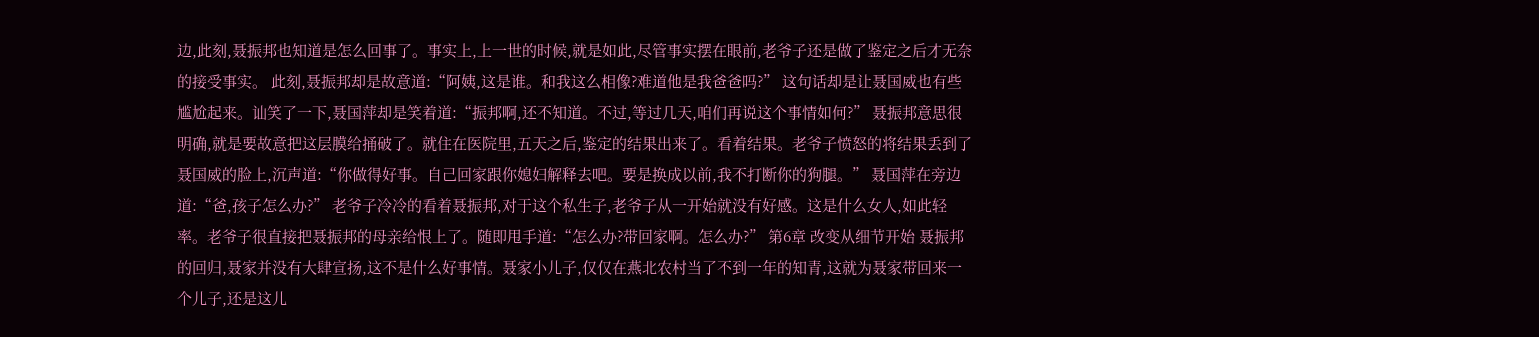边,此刻,聂振邦也知道是怎么回事了。事实上,上一世的时候,就是如此,尽管事实摆在眼前,老爷子还是做了鉴定之后才无奈的接受事实。 此刻,聂振邦却是故意道:“阿姨,这是谁。和我这么相像?难道他是我爸爸吗?” 这句话却是让聂国威也有些尴尬起来。讪笑了一下,聂国萍却是笑着道:“振邦啊,还不知道。不过,等过几天,咱们再说这个事情如何?” 聂振邦意思很明确,就是要故意把这层膜给捅破了。就住在医院里,五天之后,鉴定的结果出来了。看着结果。老爷子愤怒的将结果丢到了聂国威的脸上,沉声道:“你做得好事。自己回家跟你媳妇解释去吧。要是换成以前,我不打断你的狗腿。” 聂国萍在旁边道:“爸,孩子怎么办?” 老爷子冷冷的看着聂振邦,对于这个私生子,老爷子从一开始就没有好感。这是什么女人,如此轻率。老爷子很直接把聂振邦的母亲给恨上了。随即甩手道:“怎么办?带回家啊。怎么办?” 第6章 改变从细节开始 聂振邦的回归,聂家并没有大肆宣扬,这不是什么好事情。聂家小儿子,仅仅在燕北农村当了不到一年的知青,这就为聂家带回来一个儿子,还是这儿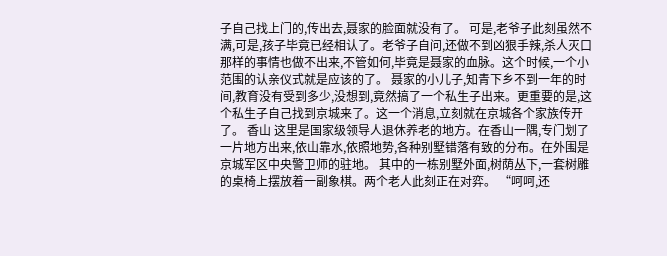子自己找上门的,传出去,聂家的脸面就没有了。 可是,老爷子此刻虽然不满,可是,孩子毕竟已经相认了。老爷子自问,还做不到凶狠手辣,杀人灭口那样的事情也做不出来,不管如何,毕竟是聂家的血脉。这个时候,一个小范围的认亲仪式就是应该的了。 聂家的小儿子,知青下乡不到一年的时间,教育没有受到多少,没想到,竟然搞了一个私生子出来。更重要的是,这个私生子自己找到京城来了。这一个消息,立刻就在京城各个家族传开了。 香山 这里是国家级领导人退休养老的地方。在香山一隅,专门划了一片地方出来,依山靠水,依照地势,各种别墅错落有致的分布。在外围是京城军区中央警卫师的驻地。 其中的一栋别墅外面,树荫丛下,一套树雕的桌椅上摆放着一副象棋。两个老人此刻正在对弈。 “呵呵,还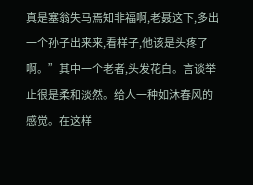真是塞翁失马焉知非福啊,老聂这下,多出一个孙子出来来,看样子,他该是头疼了啊。”其中一个老者,头发花白。言谈举止很是柔和淡然。给人一种如沐春风的感觉。在这样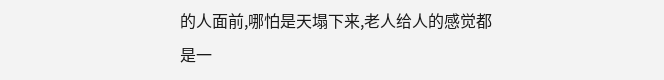的人面前,哪怕是天塌下来,老人给人的感觉都是一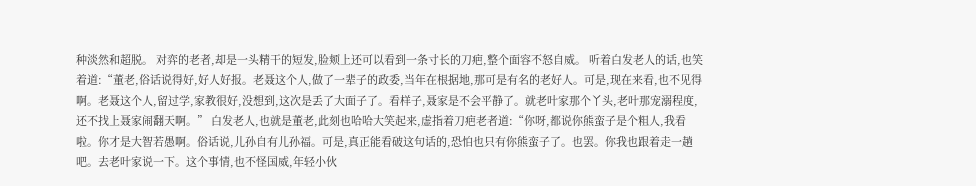种淡然和超脱。 对弈的老者,却是一头精干的短发,脸颊上还可以看到一条寸长的刀疤,整个面容不怒自威。 听着白发老人的话,也笑着道:“董老,俗话说得好,好人好报。老聂这个人,做了一辈子的政委,当年在根据地,那可是有名的老好人。可是,现在来看,也不见得啊。老聂这个人,留过学,家教很好,没想到,这次是丢了大面子了。看样子,聂家是不会平静了。就老叶家那个丫头,老叶那宠溺程度,还不找上聂家闹翻天啊。” 白发老人,也就是董老,此刻也哈哈大笑起来,虚指着刀疤老者道:“你呀,都说你熊蛮子是个粗人,我看啦。你才是大智若愚啊。俗话说,儿孙自有儿孙福。可是,真正能看破这句话的,恐怕也只有你熊蛮子了。也罢。你我也跟着走一趟吧。去老叶家说一下。这个事情,也不怪国威,年轻小伙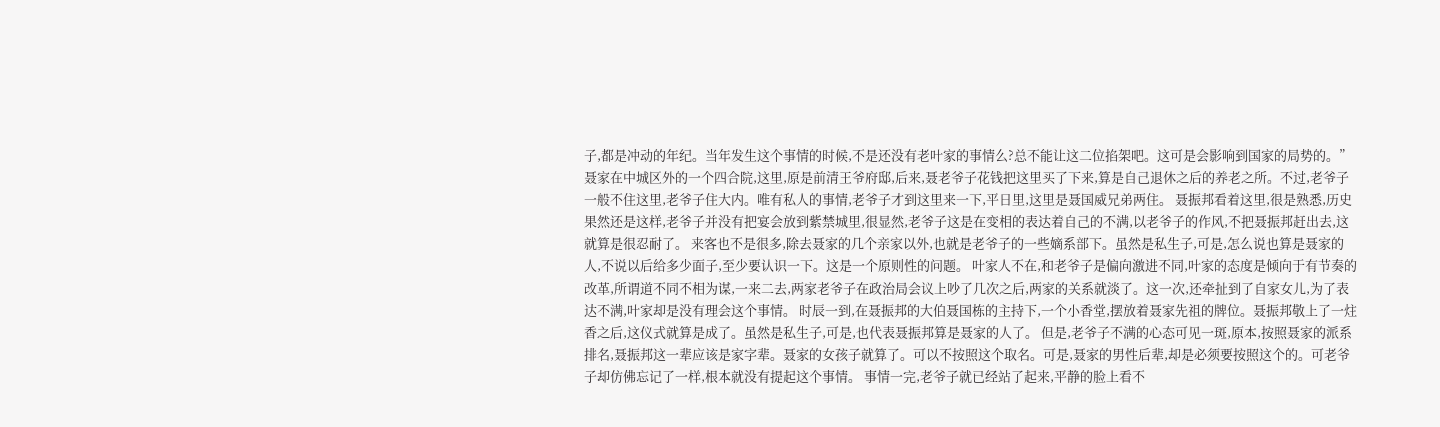子,都是冲动的年纪。当年发生这个事情的时候,不是还没有老叶家的事情么?总不能让这二位掐架吧。这可是会影响到国家的局势的。” 聂家在中城区外的一个四合院,这里,原是前清王爷府邸,后来,聂老爷子花钱把这里买了下来,算是自己退休之后的养老之所。不过,老爷子一般不住这里,老爷子住大内。唯有私人的事情,老爷子才到这里来一下,平日里,这里是聂国威兄弟两住。 聂振邦看着这里,很是熟悉,历史果然还是这样,老爷子并没有把宴会放到紫禁城里,很显然,老爷子这是在变相的表达着自己的不满,以老爷子的作风,不把聂振邦赶出去,这就算是很忍耐了。 来客也不是很多,除去聂家的几个亲家以外,也就是老爷子的一些嫡系部下。虽然是私生子,可是,怎么说也算是聂家的人,不说以后给多少面子,至少要认识一下。这是一个原则性的问题。 叶家人不在,和老爷子是偏向激进不同,叶家的态度是倾向于有节奏的改革,所谓道不同不相为谋,一来二去,两家老爷子在政治局会议上吵了几次之后,两家的关系就淡了。这一次,还牵扯到了自家女儿,为了表达不满,叶家却是没有理会这个事情。 时辰一到,在聂振邦的大伯聂国栋的主持下,一个小香堂,摆放着聂家先祖的牌位。聂振邦敬上了一炷香之后,这仪式就算是成了。虽然是私生子,可是,也代表聂振邦算是聂家的人了。 但是,老爷子不满的心态可见一斑,原本,按照聂家的派系排名,聂振邦这一辈应该是家字辈。聂家的女孩子就算了。可以不按照这个取名。可是,聂家的男性后辈,却是必须要按照这个的。可老爷子却仿佛忘记了一样,根本就没有提起这个事情。 事情一完,老爷子就已经站了起来,平静的脸上看不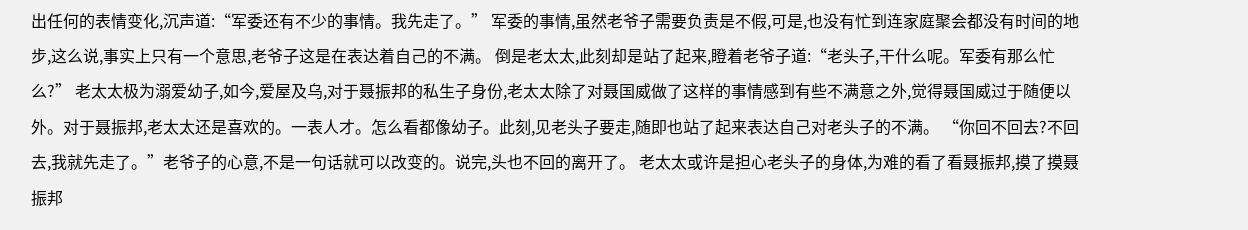出任何的表情变化,沉声道:“军委还有不少的事情。我先走了。” 军委的事情,虽然老爷子需要负责是不假,可是,也没有忙到连家庭聚会都没有时间的地步,这么说,事实上只有一个意思,老爷子这是在表达着自己的不满。 倒是老太太,此刻却是站了起来,瞪着老爷子道:“老头子,干什么呢。军委有那么忙么?” 老太太极为溺爱幼子,如今,爱屋及乌,对于聂振邦的私生子身份,老太太除了对聂国威做了这样的事情感到有些不满意之外,觉得聂国威过于随便以外。对于聂振邦,老太太还是喜欢的。一表人才。怎么看都像幼子。此刻,见老头子要走,随即也站了起来表达自己对老头子的不满。 “你回不回去?不回去,我就先走了。”老爷子的心意,不是一句话就可以改变的。说完,头也不回的离开了。 老太太或许是担心老头子的身体,为难的看了看聂振邦,摸了摸聂振邦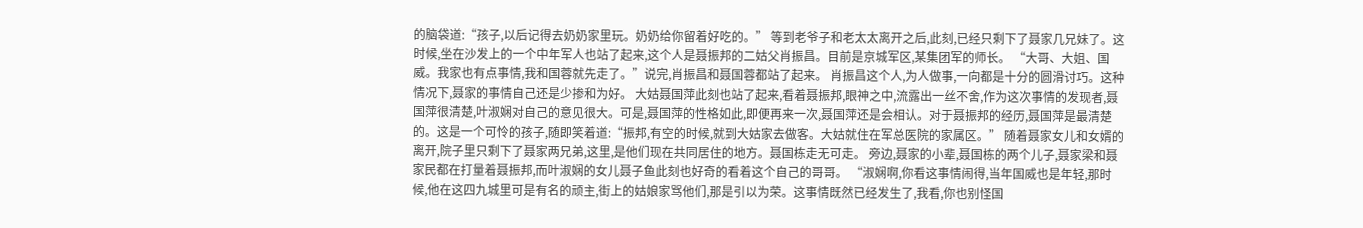的脑袋道:“孩子,以后记得去奶奶家里玩。奶奶给你留着好吃的。” 等到老爷子和老太太离开之后,此刻,已经只剩下了聂家几兄妹了。这时候,坐在沙发上的一个中年军人也站了起来,这个人是聂振邦的二姑父肖振昌。目前是京城军区,某集团军的师长。 “大哥、大姐、国威。我家也有点事情,我和国蓉就先走了。”说完,肖振昌和聂国蓉都站了起来。 肖振昌这个人,为人做事,一向都是十分的圆滑讨巧。这种情况下,聂家的事情自己还是少掺和为好。 大姑聂国萍此刻也站了起来,看着聂振邦,眼神之中,流露出一丝不舍,作为这次事情的发现者,聂国萍很清楚,叶淑娴对自己的意见很大。可是,聂国萍的性格如此,即便再来一次,聂国萍还是会相认。对于聂振邦的经历,聂国萍是最清楚的。这是一个可怜的孩子,随即笑着道:“振邦,有空的时候,就到大姑家去做客。大姑就住在军总医院的家属区。” 随着聂家女儿和女婿的离开,院子里只剩下了聂家两兄弟,这里,是他们现在共同居住的地方。聂国栋走无可走。 旁边,聂家的小辈,聂国栋的两个儿子,聂家梁和聂家民都在打量着聂振邦,而叶淑娴的女儿聂子鱼此刻也好奇的看着这个自己的哥哥。 “淑娴啊,你看这事情闹得,当年国威也是年轻,那时候,他在这四九城里可是有名的顽主,街上的姑娘家骂他们,那是引以为荣。这事情既然已经发生了,我看,你也别怪国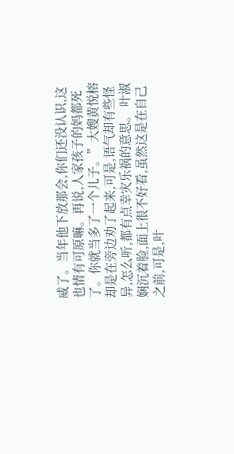威了。当年他下放那会,你们还没认识,这也情有可原嘛。再说,人家孩子的妈都死了。你就当多了一个儿子。”大嫂黄悦榕却是在旁边劝了起来,可是,语气却有些怪异,怎么听,都有点幸灾乐祸的意思。 叶淑娴沉着脸,面上很不好看,虽然这是在自己之前,可是,叶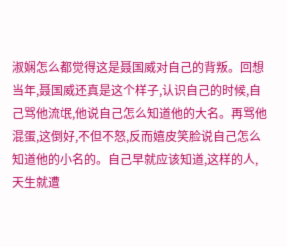淑娴怎么都觉得这是聂国威对自己的背叛。回想当年,聂国威还真是这个样子,认识自己的时候,自己骂他流氓,他说自己怎么知道他的大名。再骂他混蛋,这倒好,不但不怒,反而嬉皮笑脸说自己怎么知道他的小名的。自己早就应该知道,这样的人,天生就遭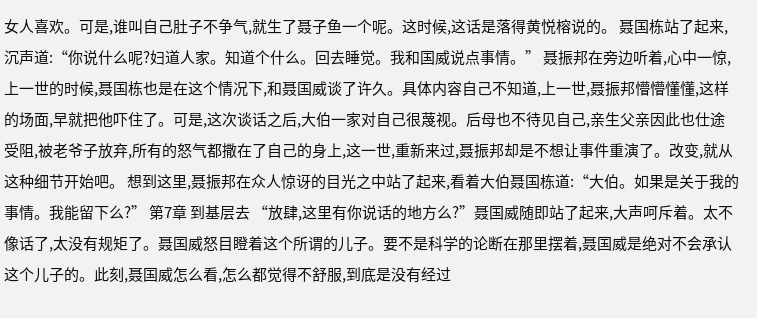女人喜欢。可是,谁叫自己肚子不争气,就生了聂子鱼一个呢。这时候,这话是落得黄悦榕说的。 聂国栋站了起来,沉声道:“你说什么呢?妇道人家。知道个什么。回去睡觉。我和国威说点事情。” 聂振邦在旁边听着,心中一惊,上一世的时候,聂国栋也是在这个情况下,和聂国威谈了许久。具体内容自己不知道,上一世,聂振邦懵懵懂懂,这样的场面,早就把他吓住了。可是,这次谈话之后,大伯一家对自己很蔑视。后母也不待见自己,亲生父亲因此也仕途受阻,被老爷子放弃,所有的怒气都撒在了自己的身上,这一世,重新来过,聂振邦却是不想让事件重演了。改变,就从这种细节开始吧。 想到这里,聂振邦在众人惊讶的目光之中站了起来,看着大伯聂国栋道:“大伯。如果是关于我的事情。我能留下么?” 第7章 到基层去 “放肆,这里有你说话的地方么?”聂国威随即站了起来,大声呵斥着。太不像话了,太没有规矩了。聂国威怒目瞪着这个所谓的儿子。要不是科学的论断在那里摆着,聂国威是绝对不会承认这个儿子的。此刻,聂国威怎么看,怎么都觉得不舒服,到底是没有经过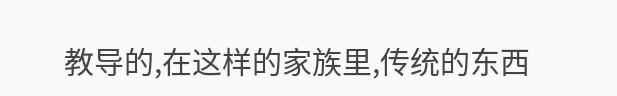教导的,在这样的家族里,传统的东西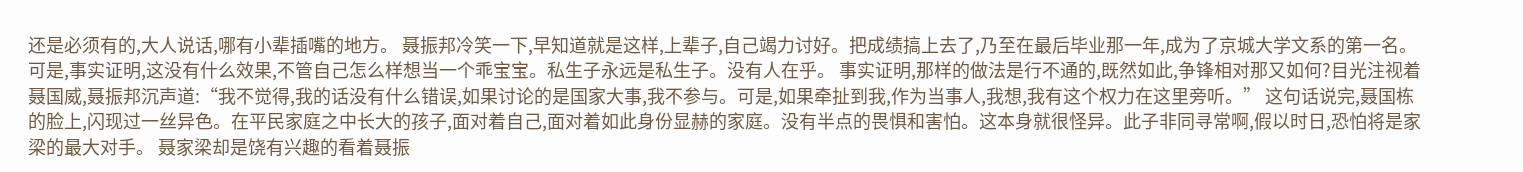还是必须有的,大人说话,哪有小辈插嘴的地方。 聂振邦冷笑一下,早知道就是这样,上辈子,自己竭力讨好。把成绩搞上去了,乃至在最后毕业那一年,成为了京城大学文系的第一名。可是,事实证明,这没有什么效果,不管自己怎么样想当一个乖宝宝。私生子永远是私生子。没有人在乎。 事实证明,那样的做法是行不通的,既然如此,争锋相对那又如何?目光注视着聂国威,聂振邦沉声道:“我不觉得,我的话没有什么错误,如果讨论的是国家大事,我不参与。可是,如果牵扯到我,作为当事人,我想,我有这个权力在这里旁听。” 这句话说完,聂国栋的脸上,闪现过一丝异色。在平民家庭之中长大的孩子,面对着自己,面对着如此身份显赫的家庭。没有半点的畏惧和害怕。这本身就很怪异。此子非同寻常啊,假以时日,恐怕将是家梁的最大对手。 聂家梁却是饶有兴趣的看着聂振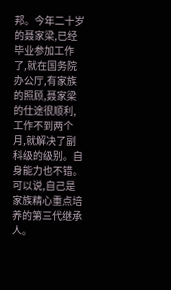邦。今年二十岁的聂家梁,已经毕业参加工作了,就在国务院办公厅,有家族的照顾,聂家梁的仕途很顺利,工作不到两个月,就解决了副科级的级别。自身能力也不错。可以说,自己是家族精心重点培养的第三代继承人。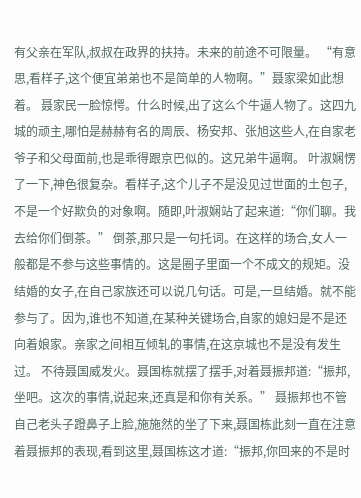有父亲在军队,叔叔在政界的扶持。未来的前途不可限量。 “有意思,看样子,这个便宜弟弟也不是简单的人物啊。”聂家梁如此想着。 聂家民一脸惊愕。什么时候,出了这么个牛逼人物了。这四九城的顽主,哪怕是赫赫有名的周辰、杨安邦、张旭这些人,在自家老爷子和父母面前,也是乖得跟京巴似的。这兄弟牛逼啊。 叶淑娴愣了一下,神色很复杂。看样子,这个儿子不是没见过世面的土包子,不是一个好欺负的对象啊。随即,叶淑娴站了起来道:“你们聊。我去给你们倒茶。” 倒茶,那只是一句托词。在这样的场合,女人一般都是不参与这些事情的。这是圈子里面一个不成文的规矩。没结婚的女子,在自己家族还可以说几句话。可是,一旦结婚。就不能参与了。因为,谁也不知道,在某种关键场合,自家的媳妇是不是还向着娘家。亲家之间相互倾轧的事情,在这京城也不是没有发生过。 不待聂国威发火。聂国栋就摆了摆手,对着聂振邦道:“振邦,坐吧。这次的事情,说起来,还真是和你有关系。” 聂振邦也不管自己老头子蹬鼻子上脸,施施然的坐了下来,聂国栋此刻一直在注意着聂振邦的表现,看到这里,聂国栋这才道:“振邦,你回来的不是时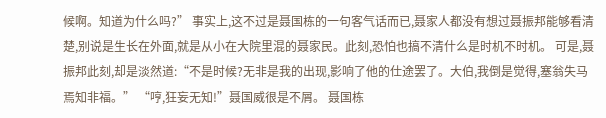候啊。知道为什么吗?” 事实上,这不过是聂国栋的一句客气话而已,聂家人都没有想过聂振邦能够看清楚,别说是生长在外面,就是从小在大院里混的聂家民。此刻,恐怕也搞不清什么是时机不时机。 可是,聂振邦此刻,却是淡然道:“不是时候?无非是我的出现,影响了他的仕途罢了。大伯,我倒是觉得,塞翁失马焉知非福。” “哼,狂妄无知!”聂国威很是不屑。 聂国栋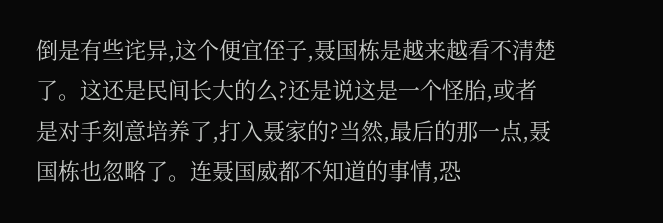倒是有些诧异,这个便宜侄子,聂国栋是越来越看不清楚了。这还是民间长大的么?还是说这是一个怪胎,或者是对手刻意培养了,打入聂家的?当然,最后的那一点,聂国栋也忽略了。连聂国威都不知道的事情,恐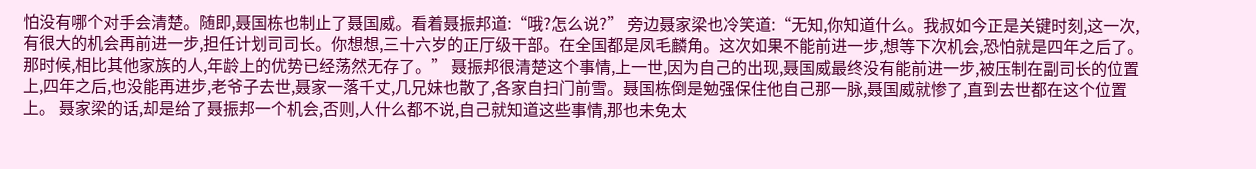怕没有哪个对手会清楚。随即,聂国栋也制止了聂国威。看着聂振邦道:“哦?怎么说?” 旁边聂家梁也冷笑道:“无知,你知道什么。我叔如今正是关键时刻,这一次,有很大的机会再前进一步,担任计划司司长。你想想,三十六岁的正厅级干部。在全国都是凤毛麟角。这次如果不能前进一步,想等下次机会,恐怕就是四年之后了。那时候,相比其他家族的人,年龄上的优势已经荡然无存了。” 聂振邦很清楚这个事情,上一世,因为自己的出现,聂国威最终没有能前进一步,被压制在副司长的位置上,四年之后,也没能再进步,老爷子去世,聂家一落千丈,几兄妹也散了,各家自扫门前雪。聂国栋倒是勉强保住他自己那一脉,聂国威就惨了,直到去世都在这个位置上。 聂家梁的话,却是给了聂振邦一个机会,否则,人什么都不说,自己就知道这些事情,那也未免太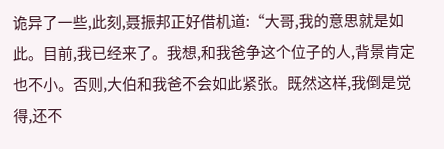诡异了一些,此刻,聂振邦正好借机道:“大哥,我的意思就是如此。目前,我已经来了。我想,和我爸争这个位子的人,背景肯定也不小。否则,大伯和我爸不会如此紧张。既然这样,我倒是觉得,还不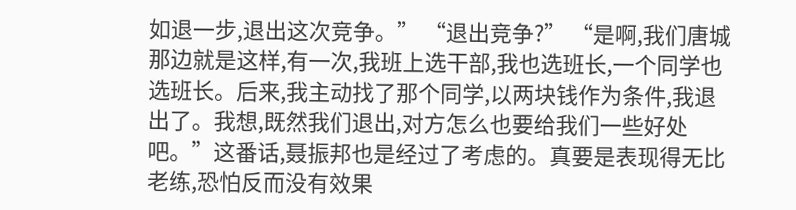如退一步,退出这次竞争。” “退出竞争?” “是啊,我们唐城那边就是这样,有一次,我班上选干部,我也选班长,一个同学也选班长。后来,我主动找了那个同学,以两块钱作为条件,我退出了。我想,既然我们退出,对方怎么也要给我们一些好处吧。”这番话,聂振邦也是经过了考虑的。真要是表现得无比老练,恐怕反而没有效果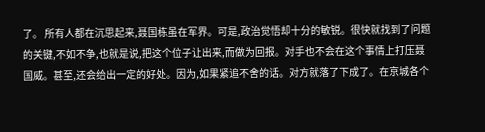了。 所有人都在沉思起来,聂国栋虽在军界。可是,政治觉悟却十分的敏锐。很快就找到了问题的关键,不如不争,也就是说,把这个位子让出来,而做为回报。对手也不会在这个事情上打压聂国威。甚至,还会给出一定的好处。因为,如果紧追不舍的话。对方就落了下成了。在京城各个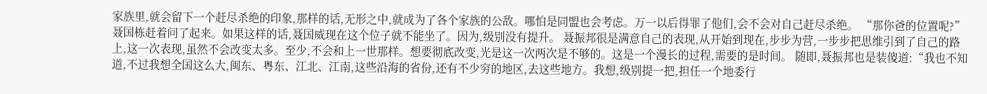家族里,就会留下一个赶尽杀绝的印象,那样的话,无形之中,就成为了各个家族的公敌。哪怕是同盟也会考虑。万一以后得罪了他们,会不会对自己赶尽杀绝。 “那你爸的位置呢?”聂国栋赶着问了起来。如果这样的话,聂国威现在这个位子就不能坐了。因为,级别没有提升。 聂振邦很是满意自己的表现,从开始到现在,步步为营,一步步把思维引到了自己的路上,这一次表现,虽然不会改变太多。至少,不会和上一世那样。想要彻底改变,光是这一次两次是不够的。这是一个漫长的过程,需要的是时间。 随即,聂振邦也是装傻道:“我也不知道,不过我想全国这么大,闽东、粤东、江北、江南,这些沿海的省份,还有不少穷的地区,去这些地方。我想,级别提一把,担任一个地委行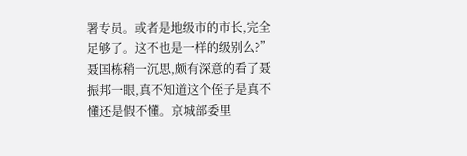署专员。或者是地级市的市长,完全足够了。这不也是一样的级别么?” 聂国栋稍一沉思,颇有深意的看了聂振邦一眼,真不知道这个侄子是真不懂还是假不懂。京城部委里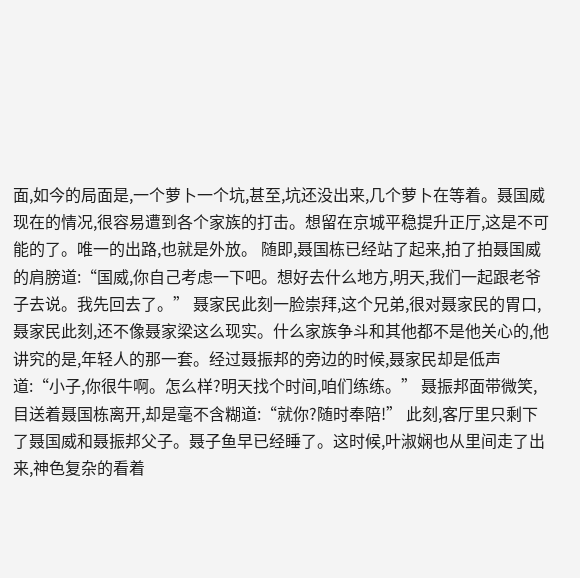面,如今的局面是,一个萝卜一个坑,甚至,坑还没出来,几个萝卜在等着。聂国威现在的情况,很容易遭到各个家族的打击。想留在京城平稳提升正厅,这是不可能的了。唯一的出路,也就是外放。 随即,聂国栋已经站了起来,拍了拍聂国威的肩膀道:“国威,你自己考虑一下吧。想好去什么地方,明天,我们一起跟老爷子去说。我先回去了。” 聂家民此刻一脸崇拜,这个兄弟,很对聂家民的胃口,聂家民此刻,还不像聂家梁这么现实。什么家族争斗和其他都不是他关心的,他讲究的是,年轻人的那一套。经过聂振邦的旁边的时候,聂家民却是低声道:“小子,你很牛啊。怎么样?明天找个时间,咱们练练。” 聂振邦面带微笑,目送着聂国栋离开,却是毫不含糊道:“就你?随时奉陪!” 此刻,客厅里只剩下了聂国威和聂振邦父子。聂子鱼早已经睡了。这时候,叶淑娴也从里间走了出来,神色复杂的看着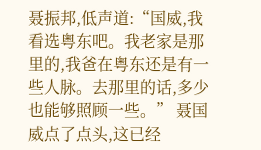聂振邦,低声道:“国威,我看选粤东吧。我老家是那里的,我爸在粤东还是有一些人脉。去那里的话,多少也能够照顾一些。” 聂国威点了点头,这已经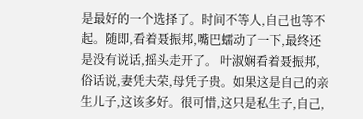是最好的一个选择了。时间不等人,自己也等不起。随即,看着聂振邦,嘴巴蠕动了一下,最终还是没有说话,摇头走开了。 叶淑娴看着聂振邦,俗话说,妻凭夫荣,母凭子贵。如果这是自己的亲生儿子,这该多好。很可惜,这只是私生子,自己,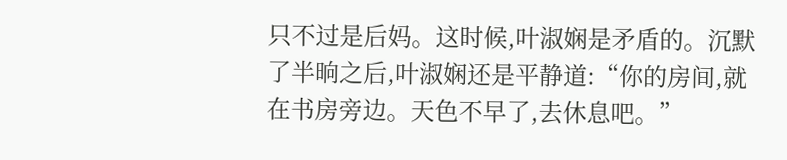只不过是后妈。这时候,叶淑娴是矛盾的。沉默了半晌之后,叶淑娴还是平静道:“你的房间,就在书房旁边。天色不早了,去休息吧。”